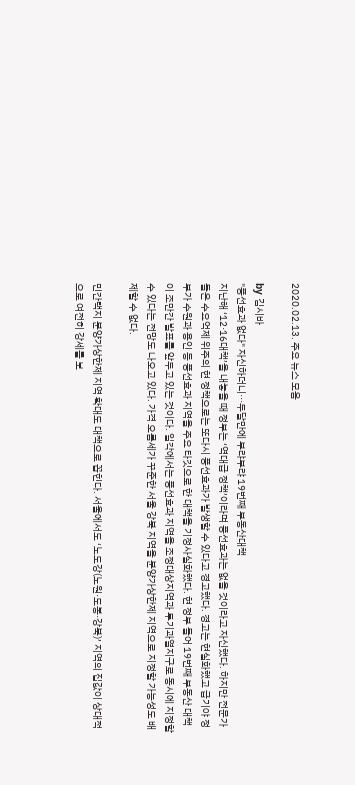2020.02.13. 주요 뉴스 모음

by 김시바
"풍선효과 없다" 자신하더니···두달만에 부랴부랴 19번째 부동산대책
지난해 ‘12·16대책’을 내놓을 때 정부는 ‘역대급 정책’이라며 풍선효과는 없을 것이라고 자신했다. 하지만 전문가들은 수요억제 위주의 현 정책으로는 또다시 풍선효과가 발생할 수 있다고 경고했다. 경고는 현실화했고 급기야 정부가 수원과 용인 등 풍선효과 지역을 주요 타깃으로 한 대책을 기정사실화했다. 현 정부 들어 19번째 부동산 대책이 조만간 발표를 앞두고 있는 것이다. 일각에서는 풍선효과 지역을 조정대상지역과 투기과열지구로 동시에 지정할 수 있다는 전망도 나오고 있다. 가격 오름세가 꾸준한 서울 강북 지역을 분양가상한제 지역으로 지정할 가능성도 배제할 수 없다.

민간택지 분양가상한제 지역 확대도 대책으로 꼽힌다. 서울에서도 ‘노도강(노원·도봉·강북)’ 지역의 집값이 상대적으로 여전히 강세를 보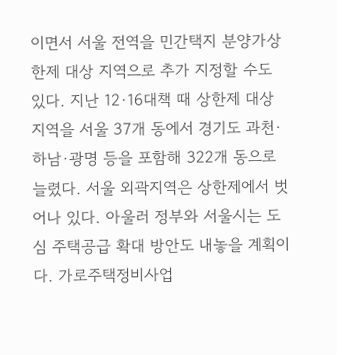이면서 서울 전역을 민간택지 분양가상한제 대상 지역으로 추가 지정할 수도 있다. 지난 12·16대책 때 상한제 대상 지역을 서울 37개 동에서 경기도 과천·하남·광명 등을 포함해 322개 동으로 늘렸다. 서울 외곽지역은 상한제에서 벗어나 있다. 아울러 정부와 서울시는 도심 주택공급 확대 방안도 내놓을 계획이다. 가로주택정비사업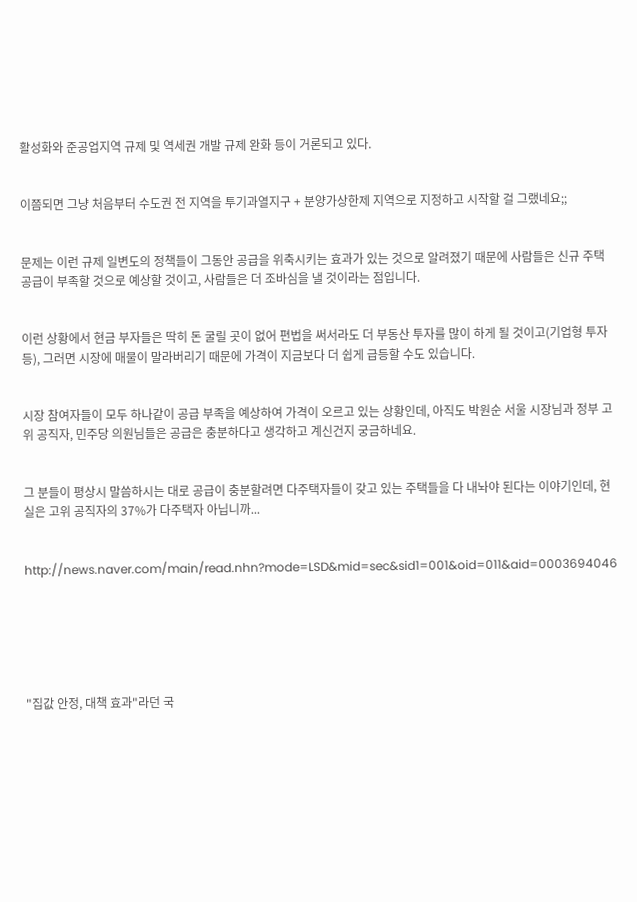활성화와 준공업지역 규제 및 역세권 개발 규제 완화 등이 거론되고 있다.


이쯤되면 그냥 처음부터 수도권 전 지역을 투기과열지구 + 분양가상한제 지역으로 지정하고 시작할 걸 그랬네요;;


문제는 이런 규제 일변도의 정책들이 그동안 공급을 위축시키는 효과가 있는 것으로 알려졌기 때문에 사람들은 신규 주택 공급이 부족할 것으로 예상할 것이고, 사람들은 더 조바심을 낼 것이라는 점입니다.


이런 상황에서 현금 부자들은 딱히 돈 굴릴 곳이 없어 편법을 써서라도 더 부동산 투자를 많이 하게 될 것이고(기업형 투자 등), 그러면 시장에 매물이 말라버리기 때문에 가격이 지금보다 더 쉽게 급등할 수도 있습니다.


시장 참여자들이 모두 하나같이 공급 부족을 예상하여 가격이 오르고 있는 상황인데, 아직도 박원순 서울 시장님과 정부 고위 공직자, 민주당 의원님들은 공급은 충분하다고 생각하고 계신건지 궁금하네요.


그 분들이 평상시 말씀하시는 대로 공급이 충분할려면 다주택자들이 갖고 있는 주택들을 다 내놔야 된다는 이야기인데, 현실은 고위 공직자의 37%가 다주택자 아닙니까...


http://news.naver.com/main/read.nhn?mode=LSD&mid=sec&sid1=001&oid=011&aid=0003694046






"집값 안정, 대책 효과"라던 국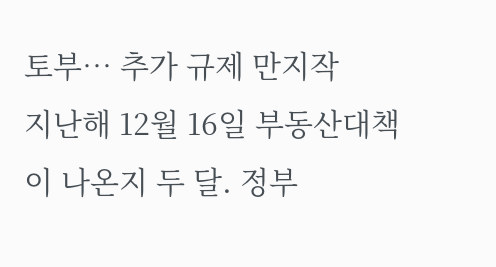토부… 추가 규제 만지작
지난해 12월 16일 부동산대책이 나온지 두 달. 정부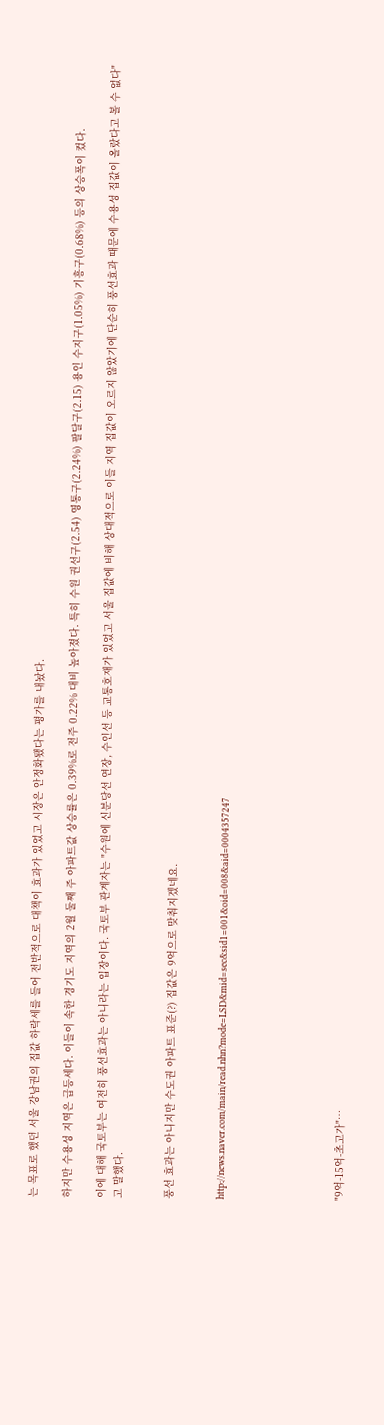는 목표로 했던 서울 강남권의 집값 하락세를 들어 전반적으로 대책이 효과가 있었고 시장은 안정화됐다는 평가를 내놨다.

하지만 수용성 지역은 급등세다. 이들이 속한 경기도 지역의 2월 둘째 주 아파트값 상승률은 0.39%로 전주 0.22% 대비 높아졌다. 특히 수원 권선구(2.54) 영통구(2.24%) 팔달구(2.15) 용인 수지구(1.05%) 기흥구(0.68%) 등의 상승폭이 컸다.

이에 대해 국토부는 여전히 풍선효과는 아니라는 입장이다. 국토부 관계자는 "수원에 신분당선 연장, 수인선 등 교통호재가 있었고 서울 집값에 비해 상대적으로 이들 지역 집값이 오르지 않았기에 단순히 풍선효과 때문에 수용성 집값이 올랐다고 볼 수 없다"고 말했다.


풍선 효과는 아니지만 수도권 아파트 표준(?) 집값은 9억으로 맞춰지겠네요.


http://news.naver.com/main/read.nhn?mode=LSD&mid=sec&sid1=001&oid=008&aid=0004357247






"9억-15억-초고가"…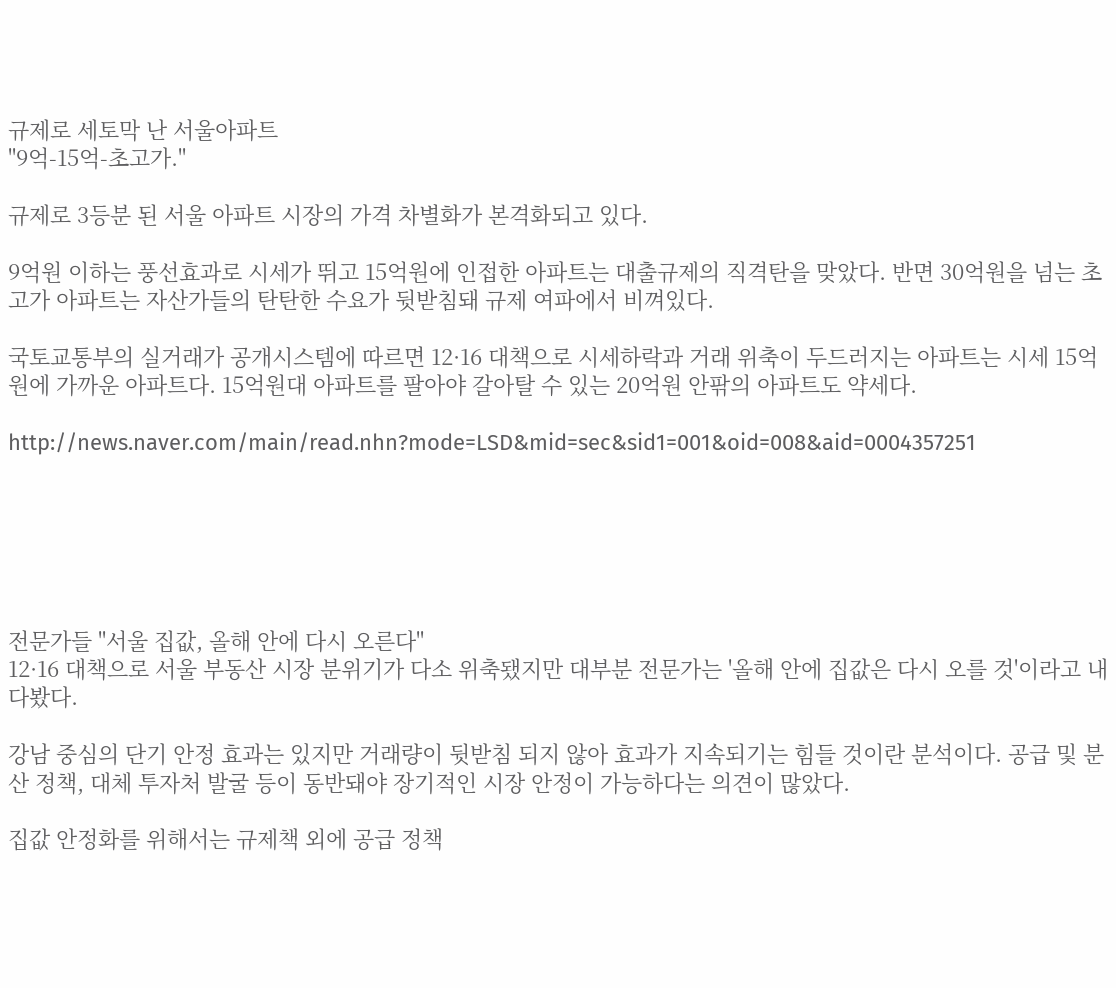규제로 세토막 난 서울아파트
"9억-15억-초고가."

규제로 3등분 된 서울 아파트 시장의 가격 차별화가 본격화되고 있다.

9억원 이하는 풍선효과로 시세가 뛰고 15억원에 인접한 아파트는 대출규제의 직격탄을 맞았다. 반면 30억원을 넘는 초고가 아파트는 자산가들의 탄탄한 수요가 뒷받침돼 규제 여파에서 비껴있다.

국토교통부의 실거래가 공개시스템에 따르면 12·16 대책으로 시세하락과 거래 위축이 두드러지는 아파트는 시세 15억원에 가까운 아파트다. 15억원대 아파트를 팔아야 갈아탈 수 있는 20억원 안팎의 아파트도 약세다.

http://news.naver.com/main/read.nhn?mode=LSD&mid=sec&sid1=001&oid=008&aid=0004357251






전문가들 "서울 집값, 올해 안에 다시 오른다"
12·16 대책으로 서울 부동산 시장 분위기가 다소 위축됐지만 대부분 전문가는 '올해 안에 집값은 다시 오를 것'이라고 내다봤다.

강남 중심의 단기 안정 효과는 있지만 거래량이 뒷받침 되지 않아 효과가 지속되기는 힘들 것이란 분석이다. 공급 및 분산 정책, 대체 투자처 발굴 등이 동반돼야 장기적인 시장 안정이 가능하다는 의견이 많았다.

집값 안정화를 위해서는 규제책 외에 공급 정책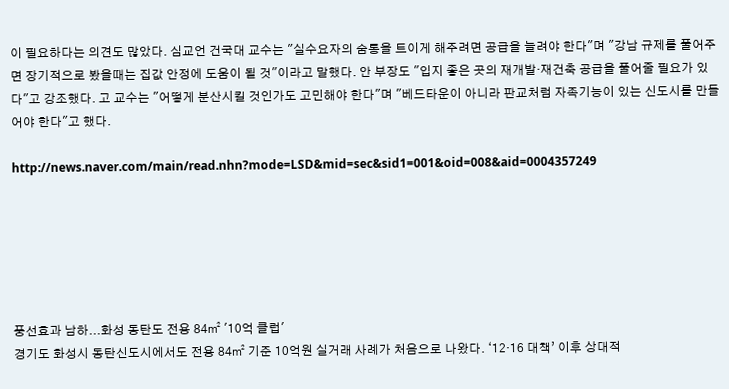이 필요하다는 의견도 많았다. 심교언 건국대 교수는 "실수요자의 숨통을 트이게 해주려면 공급을 늘려야 한다"며 "강남 규제를 풀어주면 장기적으로 봤을때는 집값 안정에 도움이 될 것"이라고 말했다. 안 부장도 "입지 좋은 곳의 재개발·재건축 공급을 풀어줄 필요가 있다"고 강조했다. 고 교수는 "어떻게 분산시킬 것인가도 고민해야 한다"며 "베드타운이 아니라 판교처럼 자족기능이 있는 신도시를 만들어야 한다"고 했다.

http://news.naver.com/main/read.nhn?mode=LSD&mid=sec&sid1=001&oid=008&aid=0004357249






풍선효과 남하...화성 동탄도 전용 84㎡ '10억 클럽'
경기도 화성시 동탄신도시에서도 전용 84㎡ 기준 10억원 실거래 사례가 처음으로 나왔다. ‘12·16 대책’ 이후 상대적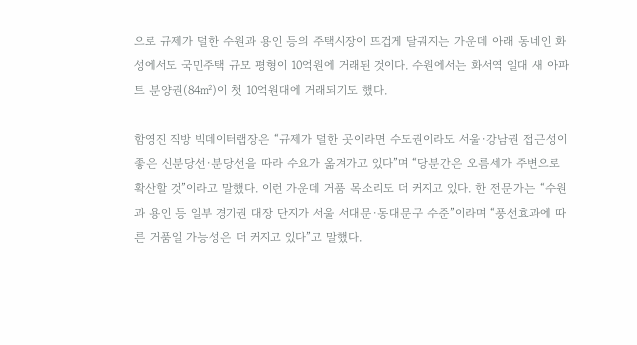으로 규제가 덜한 수원과 용인 등의 주택시장이 뜨겁게 달궈지는 가운데 아래 동네인 화성에서도 국민주택 규모 평형이 10억원에 거래된 것이다. 수원에서는 화서역 일대 새 아파트 분양권(84㎡)이 첫 10억원대에 거래되기도 했다.

함영진 직방 빅데이터랩장은 “규제가 덜한 곳이라면 수도권이라도 서울·강남권 접근성이 좋은 신분당선·분당선을 따라 수요가 옮겨가고 있다”며 “당분간은 오름세가 주변으로 확산할 것”이라고 말했다. 이런 가운데 거품 목소리도 더 커지고 있다. 한 전문가는 “수원과 용인 등 일부 경기권 대장 단지가 서울 서대문·동대문구 수준”이라며 “풍선효과에 따른 거품일 가능성은 더 커지고 있다”고 말했다.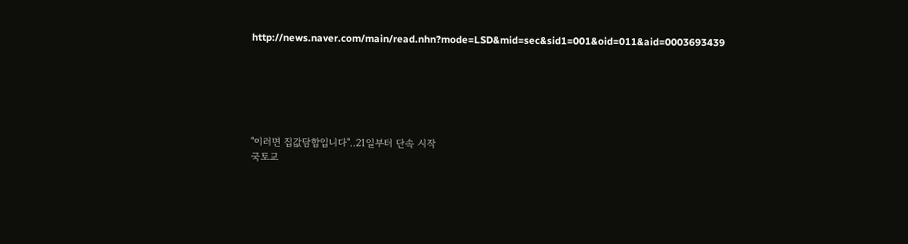http://news.naver.com/main/read.nhn?mode=LSD&mid=sec&sid1=001&oid=011&aid=0003693439






"이러면 집값담합입니다"..21일부터 단속 시작
국토교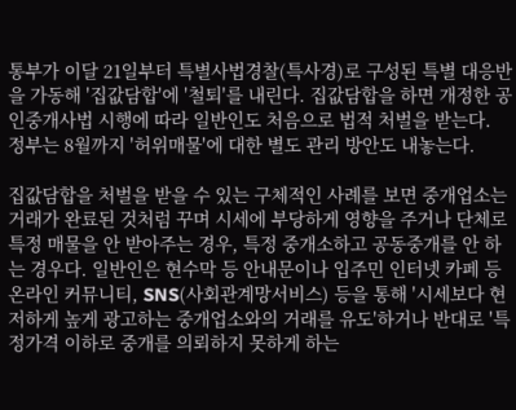통부가 이달 21일부터 특별사법경찰(특사경)로 구성된 특별 대응반을 가동해 '집값담합'에 '철퇴'를 내린다. 집값담합을 하면 개정한 공인중개사법 시행에 따라 일반인도 처음으로 법적 처벌을 받는다. 정부는 8월까지 '허위매물'에 대한 별도 관리 방안도 내놓는다.

집값담합을 처벌을 받을 수 있는 구체적인 사례를 보면 중개업소는 거래가 완료된 것처럼 꾸며 시세에 부당하게 영향을 주거나 단체로 특정 매물을 안 받아주는 경우, 특정 중개소하고 공동중개를 안 하는 경우다. 일반인은 현수막 등 안내문이나 입주민 인터넷 카페 등 온라인 커뮤니티, SNS(사회관계망서비스) 등을 통해 '시세보다 현저하게 높게 광고하는 중개업소와의 거래를 유도'하거나 반대로 '특정가격 이하로 중개를 의뢰하지 못하게 하는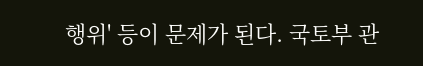행위' 등이 문제가 된다. 국토부 관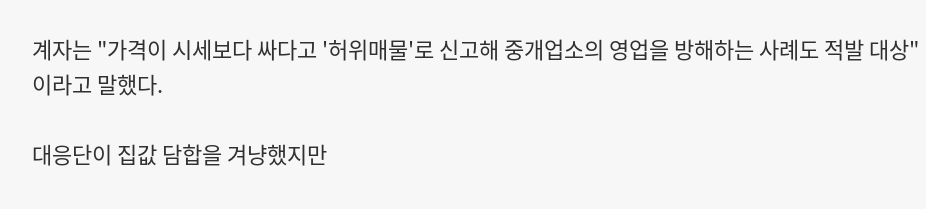계자는 "가격이 시세보다 싸다고 '허위매물'로 신고해 중개업소의 영업을 방해하는 사례도 적발 대상"이라고 말했다.

대응단이 집값 담합을 겨냥했지만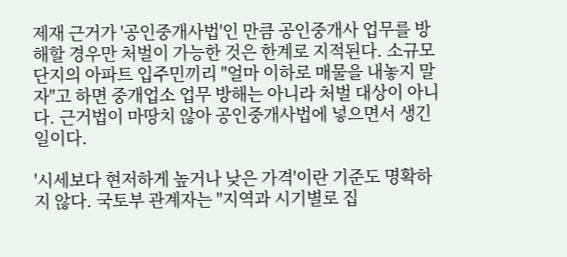제재 근거가 '공인중개사법'인 만큼 공인중개사 업무를 방해할 경우만 처벌이 가능한 것은 한계로 지적된다. 소규모 단지의 아파트 입주민끼리 "얼마 이하로 매물을 내놓지 말자"고 하면 중개업소 업무 방해는 아니라 처벌 대상이 아니다. 근거법이 마땅치 않아 공인중개사법에 넣으면서 생긴 일이다.

'시세보다 현저하게 높거나 낮은 가격'이란 기준도 명확하지 않다. 국토부 관계자는 "지역과 시기별로 집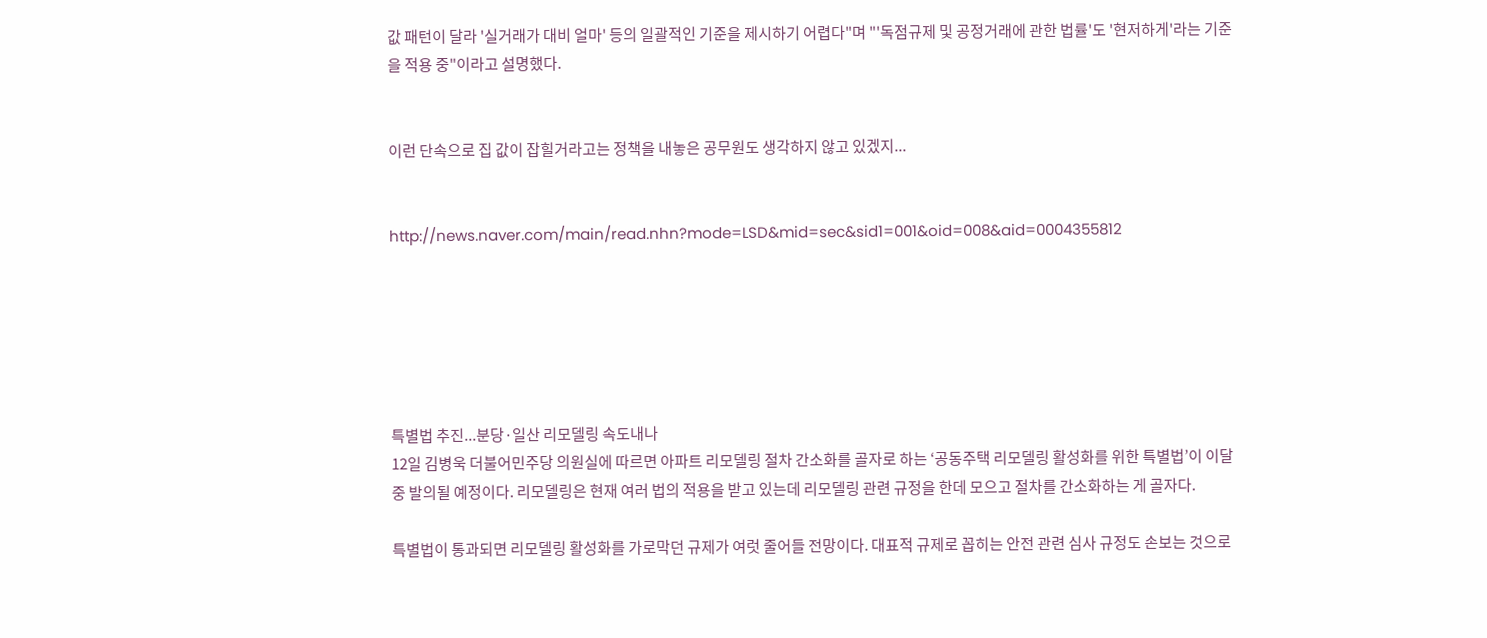값 패턴이 달라 '실거래가 대비 얼마' 등의 일괄적인 기준을 제시하기 어렵다"며 "'독점규제 및 공정거래에 관한 법률'도 '현저하게'라는 기준을 적용 중"이라고 설명했다.


이런 단속으로 집 값이 잡힐거라고는 정책을 내놓은 공무원도 생각하지 않고 있겠지...


http://news.naver.com/main/read.nhn?mode=LSD&mid=sec&sid1=001&oid=008&aid=0004355812






특별법 추진...분당·일산 리모델링 속도내나
12일 김병욱 더불어민주당 의원실에 따르면 아파트 리모델링 절차 간소화를 골자로 하는 ‘공동주택 리모델링 활성화를 위한 특별법’이 이달 중 발의될 예정이다. 리모델링은 현재 여러 법의 적용을 받고 있는데 리모델링 관련 규정을 한데 모으고 절차를 간소화하는 게 골자다.

특별법이 통과되면 리모델링 활성화를 가로막던 규제가 여럿 줄어들 전망이다. 대표적 규제로 꼽히는 안전 관련 심사 규정도 손보는 것으로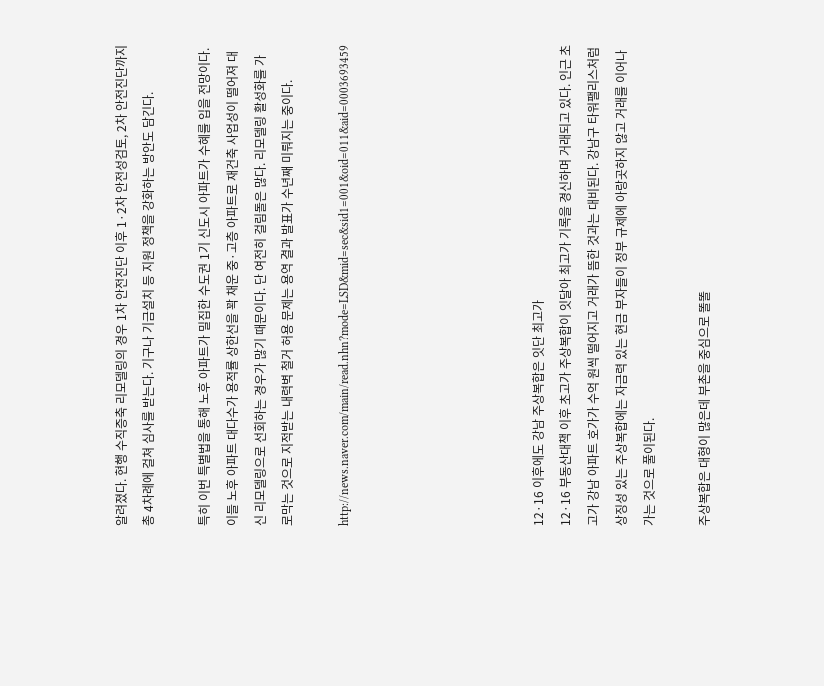알려졌다. 현행 수직증축 리모델링의 경우 1차 안전진단 이후 1·2차 안전성검토, 2차 안전진단까지 총 4차례에 걸쳐 심사를 받는다. 기구나 기금설치 등 지원 정책을 강화하는 방안도 담긴다.

특히 이번 특별법을 통해 노후 아파트가 밀집한 수도권 1기 신도시 아파트가 수혜를 입을 전망이다. 이들 노후 아파트 대다수가 용적률 상한선을 꽉 채운 중·고층 아파트로 재건축 사업성이 떨어져 대신 리모델링으로 선회하는 경우가 많기 때문이다. 단 여전히 걸림돌은 많다. 리모델링 활성화를 가로막는 것으로 지적받는 내력벽 철거 허용 문제는 용역 결과 발표가 수년째 미뤄지는 중이다.

http://news.naver.com/main/read.nhn?mode=LSD&mid=sec&sid1=001&oid=011&aid=0003693459






12·16 이후에도 강남 주상복합은 잇단 최고가
12·16 부동산대책 이후 초고가 주상복합이 잇달아 최고가 기록을 경신하며 거래되고 있다. 인근 초고가 강남 아파트 호가가 수억 원씩 떨어지고 거래가 뜸한 것과는 대비된다. 강남구 타워팰리스처럼 상징성 있는 주상복합에는 자금력 있는 현금 부자들이 정부 규제에 아랑곳하지 않고 거래를 이어나가는 것으로 풀이된다.

주상복합은 대형이 많은데 부촌을 중심으로 똘똘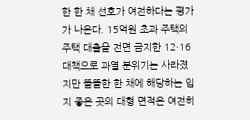한 한 채 선호가 여전하다는 평가가 나온다. 15억원 초과 주택의 주택 대출을 전면 금지한 12·16 대책으로 과열 분위기는 사라졌지만 똘똘한 한 채에 해당하는 입지 좋은 곳의 대형 면적은 여전히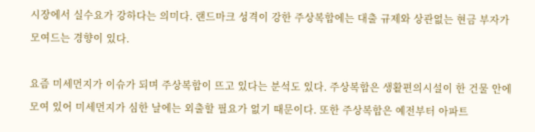시장에서 실수요가 강하다는 의미다. 랜드마크 성격이 강한 주상복합에는 대출 규제와 상관없는 현금 부자가 모여드는 경향이 있다.

요즘 미세먼지가 이슈가 되며 주상복합이 뜨고 있다는 분석도 있다. 주상복합은 생활편의시설이 한 건물 안에 모여 있어 미세먼지가 심한 날에는 외출할 필요가 없기 때문이다. 또한 주상복합은 예전부터 아파트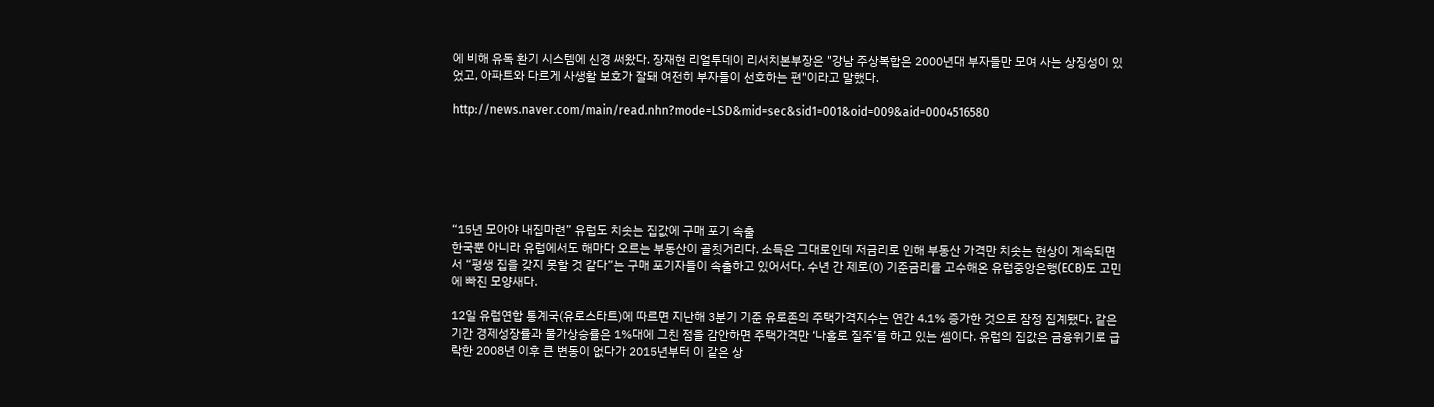에 비해 유독 환기 시스템에 신경 써왔다. 장재현 리얼투데이 리서치본부장은 "강남 주상복합은 2000년대 부자들만 모여 사는 상징성이 있었고, 아파트와 다르게 사생활 보호가 잘돼 여전히 부자들이 선호하는 편"이라고 말했다.

http://news.naver.com/main/read.nhn?mode=LSD&mid=sec&sid1=001&oid=009&aid=0004516580






“15년 모아야 내집마련” 유럽도 치솟는 집값에 구매 포기 속출
한국뿐 아니라 유럽에서도 해마다 오르는 부동산이 골칫거리다. 소득은 그대로인데 저금리로 인해 부동산 가격만 치솟는 현상이 계속되면서 “평생 집을 갖지 못할 것 같다”는 구매 포기자들이 속출하고 있어서다. 수년 간 제로(0) 기준금리를 고수해온 유럽중앙은행(ECB)도 고민에 빠진 모양새다.

12일 유럽연합 통계국(유로스타트)에 따르면 지난해 3분기 기준 유로존의 주택가격지수는 연간 4.1% 증가한 것으로 잠정 집계됐다. 같은 기간 경제성장률과 물가상승률은 1%대에 그친 점을 감안하면 주택가격만 ‘나홀로 질주’를 하고 있는 셈이다. 유럽의 집값은 금융위기로 급락한 2008년 이후 큰 변동이 없다가 2015년부터 이 같은 상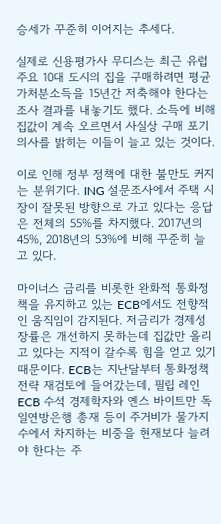승세가 꾸준히 이어지는 추세다.

실제로 신용평가사 무디스는 최근 유럽 주요 10대 도시의 집을 구매하려면 평균 가처분소득을 15년간 저축해야 한다는 조사 결과를 내놓기도 했다. 소득에 비해 집값이 계속 오르면서 사실상 구매 포기 의사를 밝히는 이들이 늘고 있는 것이다.

이로 인해 정부 정책에 대한 불만도 커지는 분위기다. ING 설문조사에서 주택 시장이 잘못된 방향으로 가고 있다는 응답은 전체의 55%를 차지했다. 2017년의 45%, 2018년의 53%에 비해 꾸준히 늘고 있다.

마이너스 금리를 비롯한 완화적 통화정책을 유지하고 있는 ECB에서도 전향적인 움직임이 감지된다. 저금리가 경제성장률은 개선하지 못하는데 집값만 올리고 있다는 지적이 갈수록 힘을 얻고 있기 때문이다. ECB는 지난달부터 통화정책 전략 재검토에 들어갔는데, 필립 레인 ECB 수석 경제학자와 옌스 바이트만 독일연방은행 총재 등이 주거비가 물가지수에서 차지하는 비중을 현재보다 늘려야 한다는 주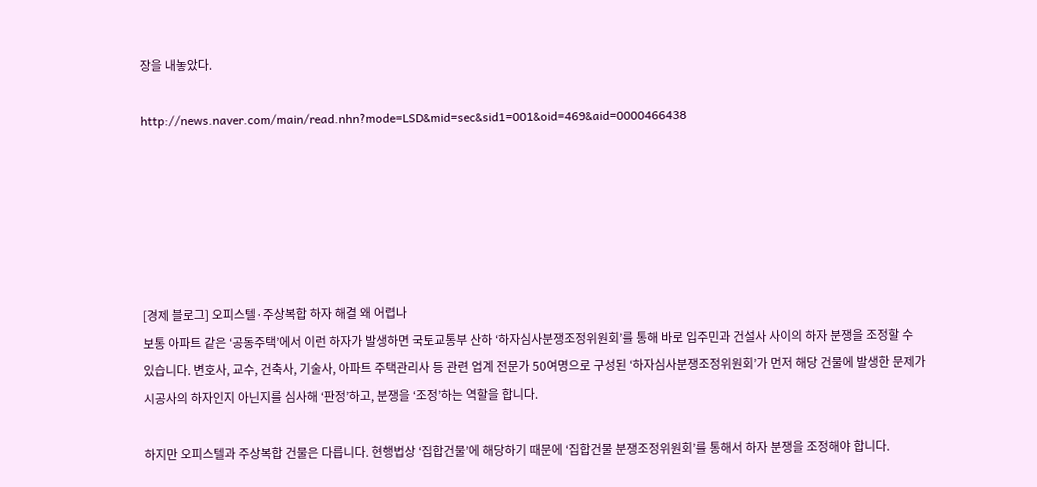장을 내놓았다.

http://news.naver.com/main/read.nhn?mode=LSD&mid=sec&sid1=001&oid=469&aid=0000466438






[경제 블로그] 오피스텔·주상복합 하자 해결 왜 어렵나
보통 아파트 같은 ‘공동주택’에서 이런 하자가 발생하면 국토교통부 산하 ‘하자심사분쟁조정위원회’를 통해 바로 입주민과 건설사 사이의 하자 분쟁을 조정할 수 있습니다. 변호사, 교수, 건축사, 기술사, 아파트 주택관리사 등 관련 업계 전문가 50여명으로 구성된 ‘하자심사분쟁조정위원회’가 먼저 해당 건물에 발생한 문제가 시공사의 하자인지 아닌지를 심사해 ‘판정’하고, 분쟁을 ‘조정’하는 역할을 합니다.

하지만 오피스텔과 주상복합 건물은 다릅니다. 현행법상 ‘집합건물’에 해당하기 때문에 ‘집합건물 분쟁조정위원회’를 통해서 하자 분쟁을 조정해야 합니다.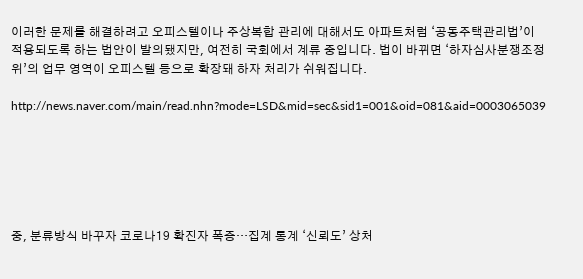이러한 문제를 해결하려고 오피스텔이나 주상복합 관리에 대해서도 아파트처럼 ‘공동주택관리법’이 적용되도록 하는 법안이 발의됐지만, 여전히 국회에서 계류 중입니다. 법이 바뀌면 ‘하자심사분쟁조정위’의 업무 영역이 오피스텔 등으로 확장돼 하자 처리가 쉬워집니다.

http://news.naver.com/main/read.nhn?mode=LSD&mid=sec&sid1=001&oid=081&aid=0003065039






중, 분류방식 바꾸자 코로나19 확진자 폭증…집계 통계 ‘신뢰도’ 상처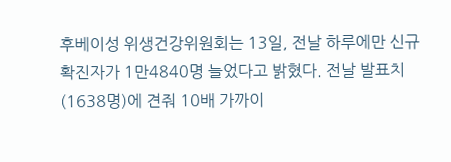후베이성 위생건강위원회는 13일, 전날 하루에만 신규 확진자가 1만4840명 늘었다고 밝혔다. 전날 발표치(1638명)에 견줘 10배 가까이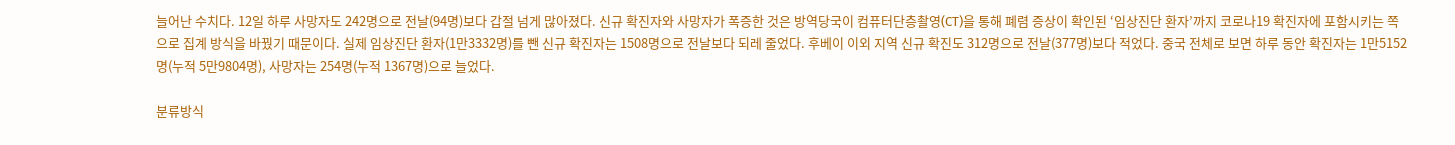늘어난 수치다. 12일 하루 사망자도 242명으로 전날(94명)보다 갑절 넘게 많아졌다. 신규 확진자와 사망자가 폭증한 것은 방역당국이 컴퓨터단층촬영(CT)을 통해 폐렴 증상이 확인된 ‘임상진단 환자’까지 코로나19 확진자에 포함시키는 쪽으로 집계 방식을 바꿨기 때문이다. 실제 임상진단 환자(1만3332명)를 뺀 신규 확진자는 1508명으로 전날보다 되레 줄었다. 후베이 이외 지역 신규 확진도 312명으로 전날(377명)보다 적었다. 중국 전체로 보면 하루 동안 확진자는 1만5152명(누적 5만9804명), 사망자는 254명(누적 1367명)으로 늘었다.

분류방식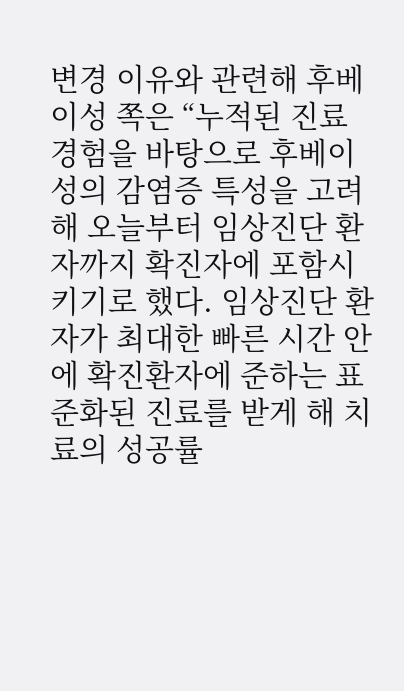변경 이유와 관련해 후베이성 쪽은 “누적된 진료 경험을 바탕으로 후베이성의 감염증 특성을 고려해 오늘부터 임상진단 환자까지 확진자에 포함시키기로 했다. 임상진단 환자가 최대한 빠른 시간 안에 확진환자에 준하는 표준화된 진료를 받게 해 치료의 성공률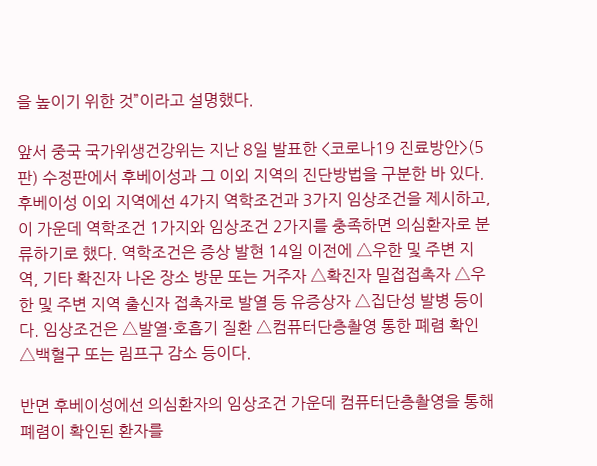을 높이기 위한 것”이라고 설명했다.

앞서 중국 국가위생건강위는 지난 8일 발표한 <코로나19 진료방안>(5판) 수정판에서 후베이성과 그 이외 지역의 진단방법을 구분한 바 있다. 후베이성 이외 지역에선 4가지 역학조건과 3가지 임상조건을 제시하고, 이 가운데 역학조건 1가지와 임상조건 2가지를 충족하면 의심환자로 분류하기로 했다. 역학조건은 증상 발현 14일 이전에 △우한 및 주변 지역, 기타 확진자 나온 장소 방문 또는 거주자 △확진자 밀접접촉자 △우한 및 주변 지역 출신자 접촉자로 발열 등 유증상자 △집단성 발병 등이다. 임상조건은 △발열·호흡기 질환 △컴퓨터단층촬영 통한 폐렴 확인 △백혈구 또는 림프구 감소 등이다.

반면 후베이성에선 의심환자의 임상조건 가운데 컴퓨터단층촬영을 통해 폐렴이 확인된 환자를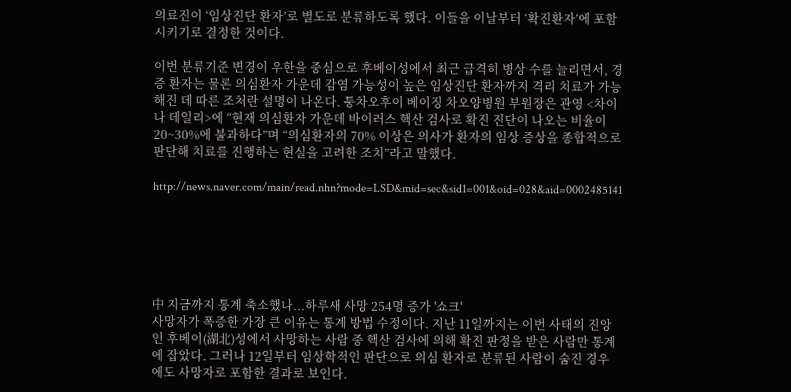의료진이 ‘임상진단 환자’로 별도로 분류하도록 했다. 이들을 이날부터 ‘확진환자’에 포함시키기로 결정한 것이다.

이번 분류기준 변경이 우한을 중심으로 후베이성에서 최근 급격히 병상 수를 늘리면서, 경증 환자는 물론 의심환자 가운데 감염 가능성이 높은 임상진단 환자까지 격리 치료가 가능해진 데 따른 조처란 설명이 나온다. 퉁차오후이 베이징 차오양병원 부원장은 관영 <차이나 데일리>에 “현재 의심환자 가운데 바이러스 핵산 검사로 확진 진단이 나오는 비율이 20~30%에 불과하다”며 “의심환자의 70% 이상은 의사가 환자의 임상 증상을 종합적으로 판단해 치료를 진행하는 현실을 고려한 조치”라고 말했다.

http://news.naver.com/main/read.nhn?mode=LSD&mid=sec&sid1=001&oid=028&aid=0002485141






中 지금까지 통계 축소했나...하루새 사망 254명 증가 '쇼크'
사망자가 폭증한 가장 큰 이유는 통계 방법 수정이다. 지난 11일까지는 이번 사태의 진앙인 후베이(湖北)성에서 사망하는 사람 중 핵산 검사에 의해 확진 판정을 받은 사람만 통계에 잡았다. 그러나 12일부터 임상학적인 판단으로 의심 환자로 분류된 사람이 숨진 경우에도 사망자로 포함한 결과로 보인다.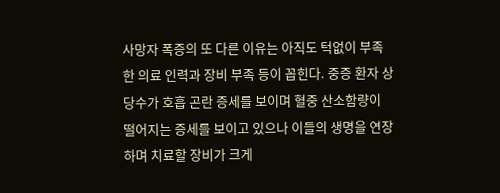사망자 폭증의 또 다른 이유는 아직도 턱없이 부족한 의료 인력과 장비 부족 등이 꼽힌다. 중증 환자 상당수가 호흡 곤란 증세를 보이며 혈중 산소함량이 떨어지는 증세를 보이고 있으나 이들의 생명을 연장하며 치료할 장비가 크게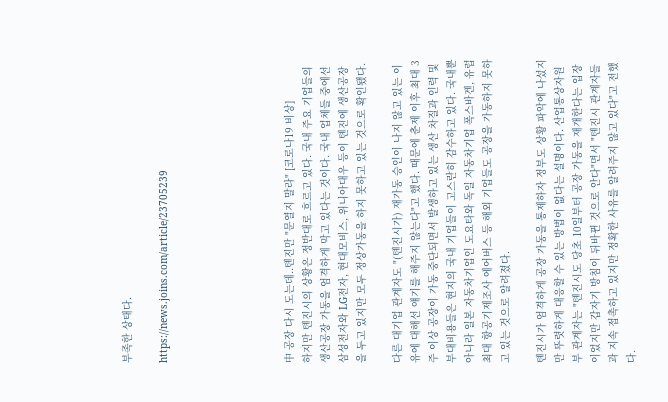부족한 상태다.

https://news.joins.com/article/23705239






中 공장 다시 도는데..톈진만 "문열지 말라" [코로나19 비상]
하지만 톈진시의 상황은 정반대로 흐르고 있다. 국내 주요 기업들의 생산공장 가동을 엄격하게 막고 있다는 것이다. 국내 업체들 중에선 삼성전자와 LG전자, 현대모비스, 위니아대우 등이 톈진에 생산공장을 두고 있지만 모두 정상가동을 하지 못하고 있는 것으로 확인됐다.

다른 대기업 관계자도 "(톈진시가) 재가동 승인이 나지 않고 있는 이유에 대해선 얘기를 해주지 않는다"고 했다. 때문에 춘제 이후 최대 3주 이상 공장이 가동 중단되면서 발생하고 있는 생산 차질과 인력 및 부대비용들은 현지의 국내 기업들이 고스란히 감수하고 있다. 국내뿐 아니라 일본 자동차기업인 도요타와 독일 자동차기업 폭스바겐, 유럽 최대 항공기제조사 에어버스 등 해외 기업들도 공장을 가동하지 못하고 있는 것으로 알려졌다.

톈진시가 엄격하게 공장 가동을 통제하자 정부도 상황 파악에 나섰지만 뚜렷하게 대응할 수 있는 방법이 없다는 설명이다. 산업통상자원부 관계자는 "톈진시도 당초 10일부터 공장 가동을 재개한다는 입장이었지만 갑자기 방침이 뒤바뀐 것으로 안다"면서 "톈진시 관계자들과 지속 접촉하고 있지만 정확한 사유를 알려주지 않고 있다"고 전했다.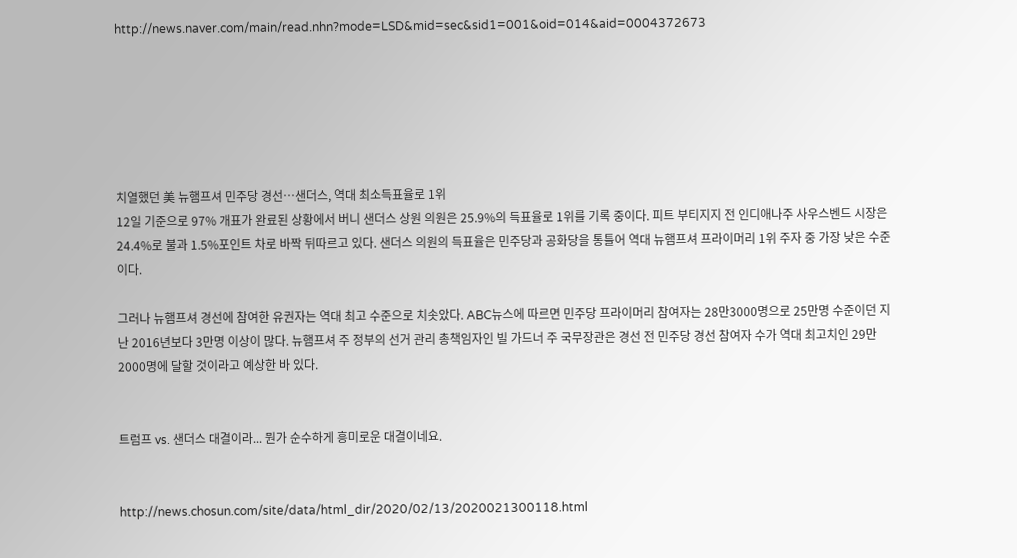http://news.naver.com/main/read.nhn?mode=LSD&mid=sec&sid1=001&oid=014&aid=0004372673






치열했던 美 뉴햄프셔 민주당 경선…샌더스, 역대 최소득표율로 1위
12일 기준으로 97% 개표가 완료된 상황에서 버니 샌더스 상원 의원은 25.9%의 득표율로 1위를 기록 중이다. 피트 부티지지 전 인디애나주 사우스벤드 시장은 24.4%로 불과 1.5%포인트 차로 바짝 뒤따르고 있다. 샌더스 의원의 득표율은 민주당과 공화당을 통틀어 역대 뉴햄프셔 프라이머리 1위 주자 중 가장 낮은 수준이다.

그러나 뉴햄프셔 경선에 참여한 유권자는 역대 최고 수준으로 치솟았다. ABC뉴스에 따르면 민주당 프라이머리 참여자는 28만3000명으로 25만명 수준이던 지난 2016년보다 3만명 이상이 많다. 뉴햄프셔 주 정부의 선거 관리 총책임자인 빌 가드너 주 국무장관은 경선 전 민주당 경선 참여자 수가 역대 최고치인 29만2000명에 달할 것이라고 예상한 바 있다.


트럼프 vs. 샌더스 대결이라... 뭔가 순수하게 흥미로운 대결이네요.


http://news.chosun.com/site/data/html_dir/2020/02/13/2020021300118.html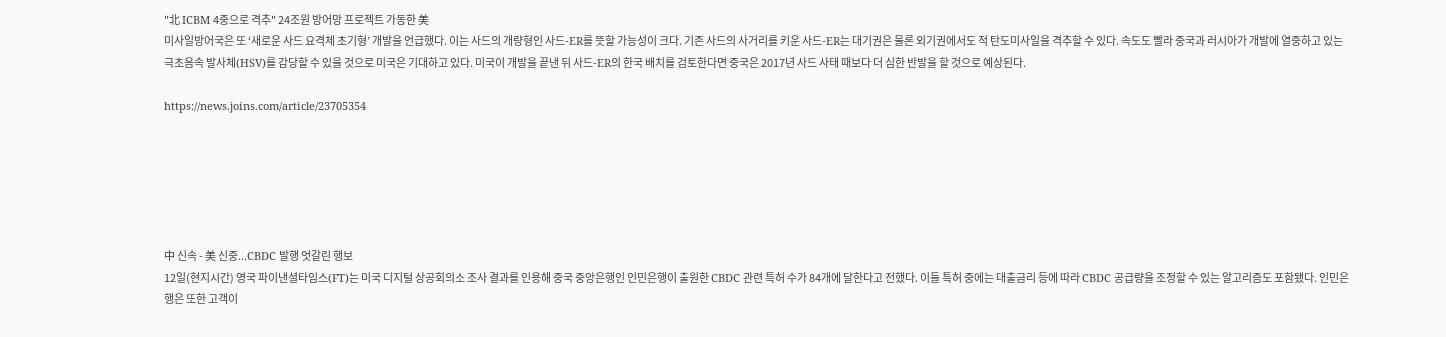"北 ICBM 4중으로 격추" 24조원 방어망 프로젝트 가동한 美
미사일방어국은 또 ‘새로운 사드 요격체 초기형’ 개발을 언급했다. 이는 사드의 개량형인 사드-ER를 뜻할 가능성이 크다. 기존 사드의 사거리를 키운 사드-ER는 대기권은 물론 외기권에서도 적 탄도미사일을 격추할 수 있다. 속도도 빨라 중국과 러시아가 개발에 열중하고 있는 극초음속 발사체(HSV)를 감당할 수 있을 것으로 미국은 기대하고 있다. 미국이 개발을 끝낸 뒤 사드-ER의 한국 배치를 검토한다면 중국은 2017년 사드 사태 때보다 더 심한 반발을 할 것으로 예상된다.

https://news.joins.com/article/23705354






中 신속 - 美 신중...CBDC 발행 엇갈린 행보
12일(현지시간) 영국 파이낸셜타임스(FT)는 미국 디지털 상공회의소 조사 결과를 인용해 중국 중앙은행인 인민은행이 출원한 CBDC 관련 특허 수가 84개에 달한다고 전했다. 이들 특허 중에는 대출금리 등에 따라 CBDC 공급량을 조정할 수 있는 알고리즘도 포함됐다. 인민은행은 또한 고객이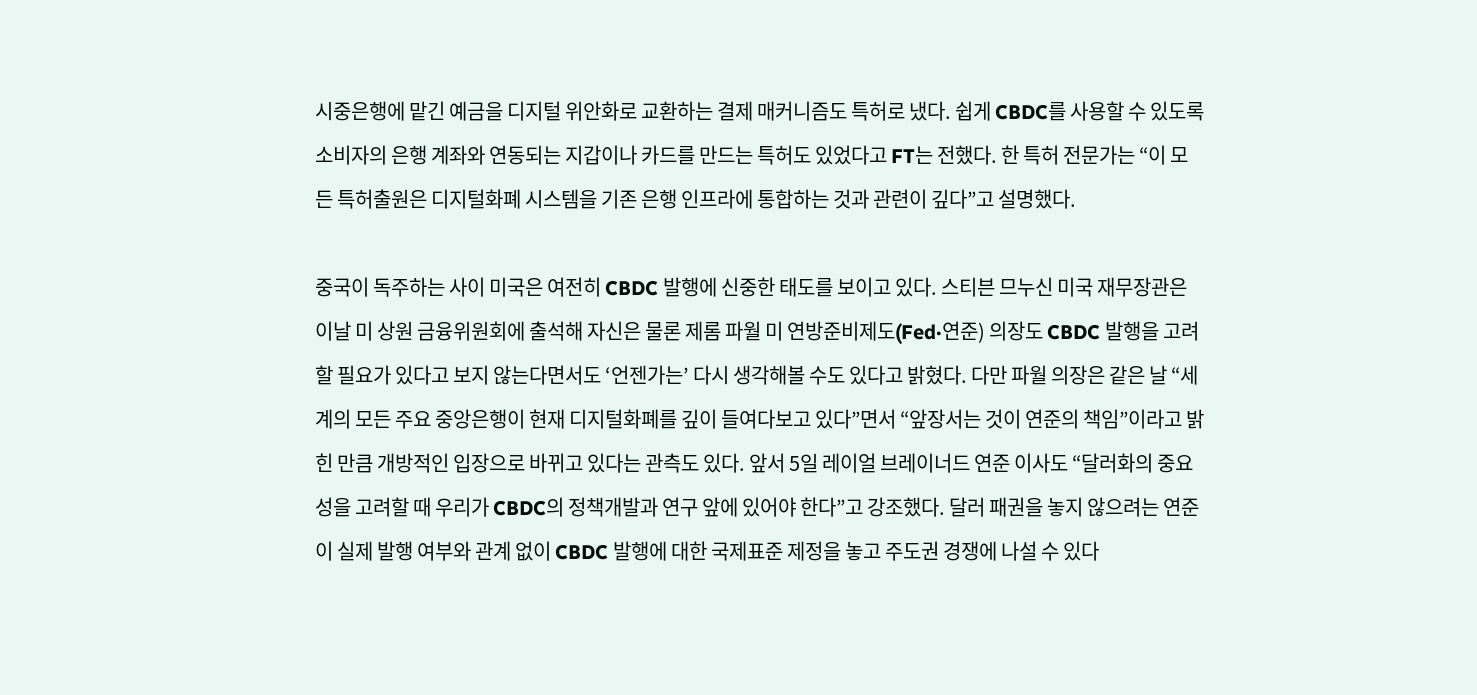시중은행에 맡긴 예금을 디지털 위안화로 교환하는 결제 매커니즘도 특허로 냈다. 쉽게 CBDC를 사용할 수 있도록 소비자의 은행 계좌와 연동되는 지갑이나 카드를 만드는 특허도 있었다고 FT는 전했다. 한 특허 전문가는 “이 모든 특허출원은 디지털화폐 시스템을 기존 은행 인프라에 통합하는 것과 관련이 깊다”고 설명했다.

중국이 독주하는 사이 미국은 여전히 CBDC 발행에 신중한 태도를 보이고 있다. 스티븐 므누신 미국 재무장관은 이날 미 상원 금융위원회에 출석해 자신은 물론 제롬 파월 미 연방준비제도(Fed·연준) 의장도 CBDC 발행을 고려할 필요가 있다고 보지 않는다면서도 ‘언젠가는’ 다시 생각해볼 수도 있다고 밝혔다. 다만 파월 의장은 같은 날 “세계의 모든 주요 중앙은행이 현재 디지털화폐를 깊이 들여다보고 있다”면서 “앞장서는 것이 연준의 책임”이라고 밝힌 만큼 개방적인 입장으로 바뀌고 있다는 관측도 있다. 앞서 5일 레이얼 브레이너드 연준 이사도 “달러화의 중요성을 고려할 때 우리가 CBDC의 정책개발과 연구 앞에 있어야 한다”고 강조했다. 달러 패권을 놓지 않으려는 연준이 실제 발행 여부와 관계 없이 CBDC 발행에 대한 국제표준 제정을 놓고 주도권 경쟁에 나설 수 있다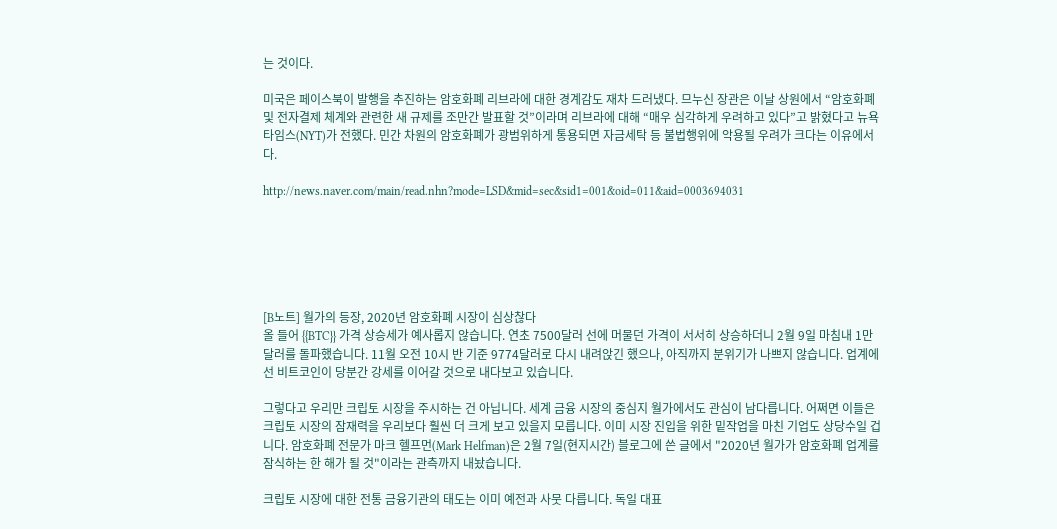는 것이다.

미국은 페이스북이 발행을 추진하는 암호화폐 리브라에 대한 경계감도 재차 드러냈다. 므누신 장관은 이날 상원에서 “암호화폐 및 전자결제 체계와 관련한 새 규제를 조만간 발표할 것”이라며 리브라에 대해 “매우 심각하게 우려하고 있다”고 밝혔다고 뉴욕타임스(NYT)가 전했다. 민간 차원의 암호화폐가 광범위하게 통용되면 자금세탁 등 불법행위에 악용될 우려가 크다는 이유에서다.

http://news.naver.com/main/read.nhn?mode=LSD&mid=sec&sid1=001&oid=011&aid=0003694031






[B노트] 월가의 등장, 2020년 암호화폐 시장이 심상찮다
올 들어 {{BTC}} 가격 상승세가 예사롭지 않습니다. 연초 7500달러 선에 머물던 가격이 서서히 상승하더니 2월 9일 마침내 1만 달러를 돌파했습니다. 11월 오전 10시 반 기준 9774달러로 다시 내려앉긴 했으나, 아직까지 분위기가 나쁘지 않습니다. 업계에선 비트코인이 당분간 강세를 이어갈 것으로 내다보고 있습니다.

그렇다고 우리만 크립토 시장을 주시하는 건 아닙니다. 세계 금융 시장의 중심지 월가에서도 관심이 남다릅니다. 어쩌면 이들은 크립토 시장의 잠재력을 우리보다 훨씬 더 크게 보고 있을지 모릅니다. 이미 시장 진입을 위한 밑작업을 마친 기업도 상당수일 겁니다. 암호화폐 전문가 마크 헬프먼(Mark Helfman)은 2월 7일(현지시간) 블로그에 쓴 글에서 "2020년 월가가 암호화폐 업계를 잠식하는 한 해가 될 것"이라는 관측까지 내놨습니다.

크립토 시장에 대한 전통 금융기관의 태도는 이미 예전과 사뭇 다릅니다. 독일 대표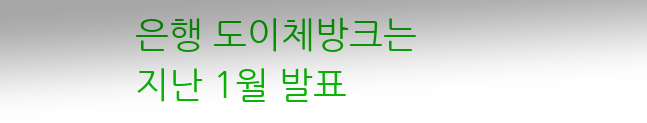은행 도이체방크는 지난 1월 발표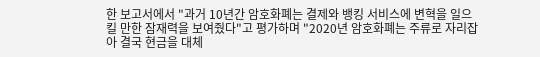한 보고서에서 "과거 10년간 암호화폐는 결제와 뱅킹 서비스에 변혁을 일으킬 만한 잠재력을 보여줬다"고 평가하며 "2020년 암호화폐는 주류로 자리잡아 결국 현금을 대체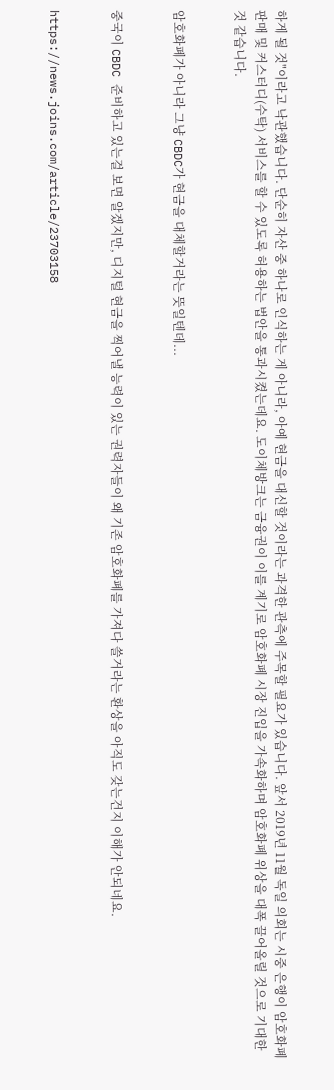하게 될 것"이라고 낙관했습니다. 단순히 자산 중 하나로 인식하는 게 아니라, 아예 현금을 대신할 것이라는 과격한 관측에 주목할 필요가 있습니다. 앞서 2019년 11월 독일 의회는 시중 은행이 암호화폐 판매 및 커스터디(수탁) 서비스를 할 수 있도록 허용하는 법안을 통과시켰는데요. 도이체방크는 금융권이 이를 계기로 암호화폐 시장 진입을 가속화하며 암호화폐 위상을 대폭 끌어올릴 것으로 기대한 것 같습니다.


암호화폐가 아니라 그냥 CBDC가 현금을 대체할거라는 뜻일텐데...


중국이 CBDC 준비하고 있는걸 보면 알겠지만, 디지털 현금을 찍어낼 능력이 있는 권력자들이 왜 기존 암호화폐를 가져다 쓸거라는 환상을 아직도 갖는건지 이해가 안되네요.


https://news.joins.com/article/23703158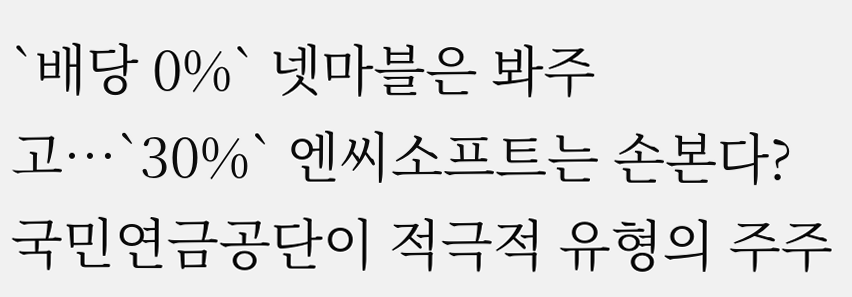`배당 0%` 넷마블은 봐주고…`30%` 엔씨소프트는 손본다?
국민연금공단이 적극적 유형의 주주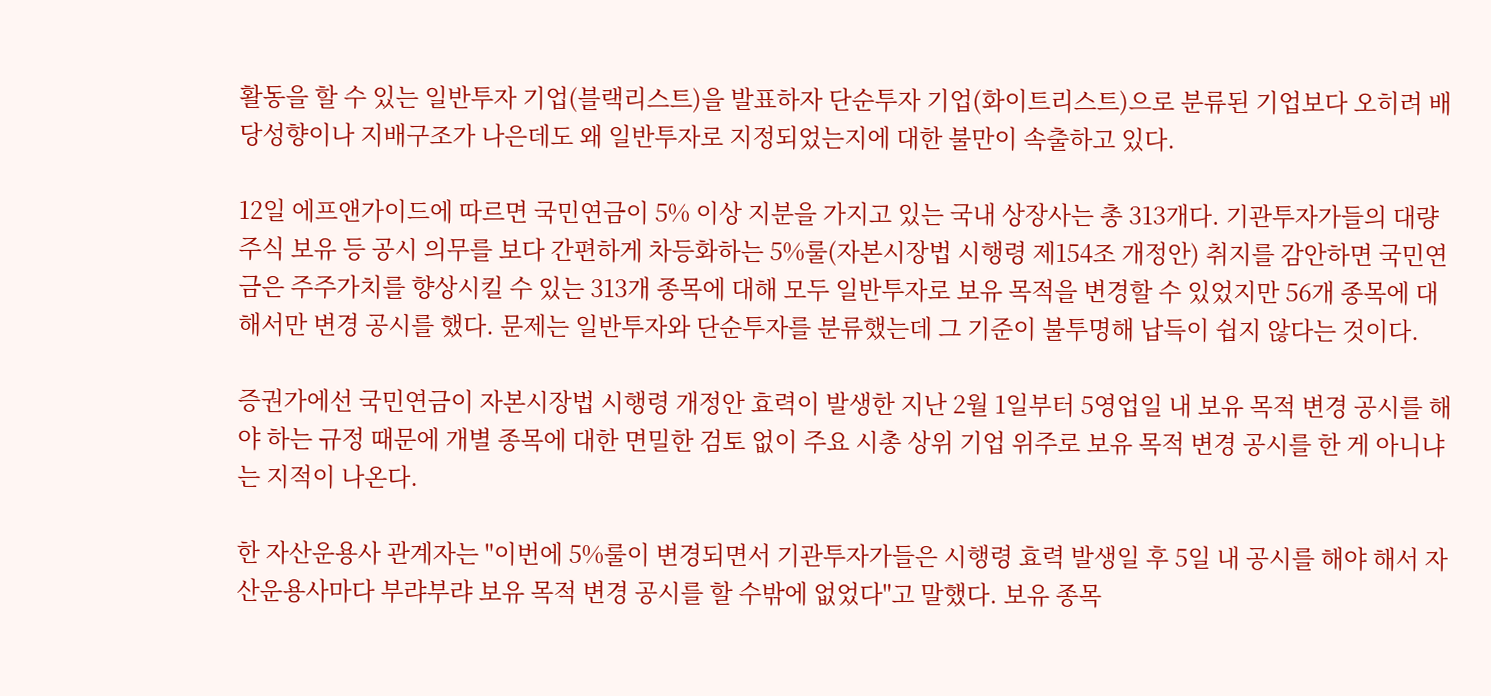활동을 할 수 있는 일반투자 기업(블랙리스트)을 발표하자 단순투자 기업(화이트리스트)으로 분류된 기업보다 오히려 배당성향이나 지배구조가 나은데도 왜 일반투자로 지정되었는지에 대한 불만이 속출하고 있다.

12일 에프앤가이드에 따르면 국민연금이 5% 이상 지분을 가지고 있는 국내 상장사는 총 313개다. 기관투자가들의 대량 주식 보유 등 공시 의무를 보다 간편하게 차등화하는 5%룰(자본시장법 시행령 제154조 개정안) 취지를 감안하면 국민연금은 주주가치를 향상시킬 수 있는 313개 종목에 대해 모두 일반투자로 보유 목적을 변경할 수 있었지만 56개 종목에 대해서만 변경 공시를 했다. 문제는 일반투자와 단순투자를 분류했는데 그 기준이 불투명해 납득이 쉽지 않다는 것이다.

증권가에선 국민연금이 자본시장법 시행령 개정안 효력이 발생한 지난 2월 1일부터 5영업일 내 보유 목적 변경 공시를 해야 하는 규정 때문에 개별 종목에 대한 면밀한 검토 없이 주요 시총 상위 기업 위주로 보유 목적 변경 공시를 한 게 아니냐는 지적이 나온다.

한 자산운용사 관계자는 "이번에 5%룰이 변경되면서 기관투자가들은 시행령 효력 발생일 후 5일 내 공시를 해야 해서 자산운용사마다 부랴부랴 보유 목적 변경 공시를 할 수밖에 없었다"고 말했다. 보유 종목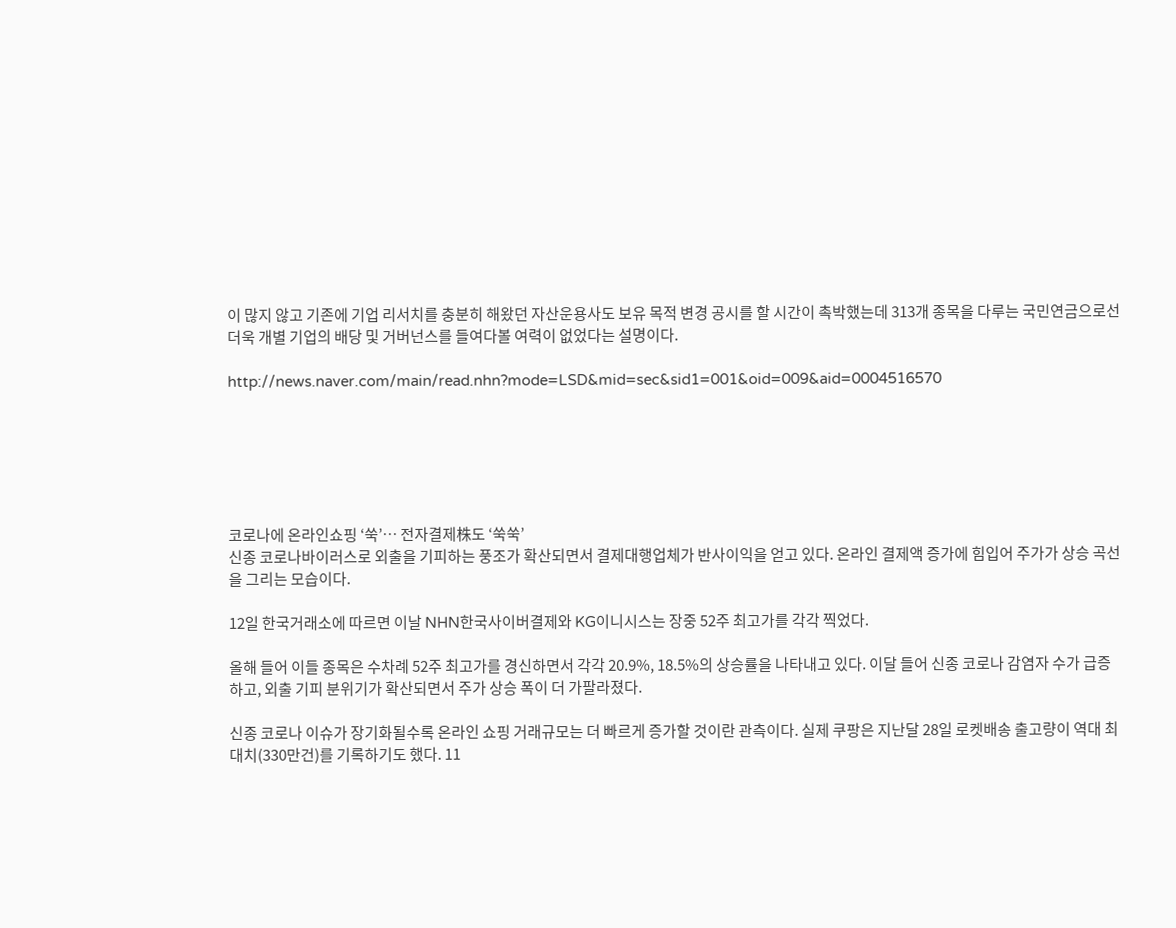이 많지 않고 기존에 기업 리서치를 충분히 해왔던 자산운용사도 보유 목적 변경 공시를 할 시간이 촉박했는데 313개 종목을 다루는 국민연금으로선 더욱 개별 기업의 배당 및 거버넌스를 들여다볼 여력이 없었다는 설명이다.

http://news.naver.com/main/read.nhn?mode=LSD&mid=sec&sid1=001&oid=009&aid=0004516570






코로나에 온라인쇼핑 ‘쑥’… 전자결제株도 ‘쑥쑥’
신종 코로나바이러스로 외출을 기피하는 풍조가 확산되면서 결제대행업체가 반사이익을 얻고 있다. 온라인 결제액 증가에 힘입어 주가가 상승 곡선을 그리는 모습이다.

12일 한국거래소에 따르면 이날 NHN한국사이버결제와 KG이니시스는 장중 52주 최고가를 각각 찍었다.

올해 들어 이들 종목은 수차례 52주 최고가를 경신하면서 각각 20.9%, 18.5%의 상승률을 나타내고 있다. 이달 들어 신종 코로나 감염자 수가 급증하고, 외출 기피 분위기가 확산되면서 주가 상승 폭이 더 가팔라졌다.

신종 코로나 이슈가 장기화될수록 온라인 쇼핑 거래규모는 더 빠르게 증가할 것이란 관측이다. 실제 쿠팡은 지난달 28일 로켓배송 출고량이 역대 최대치(330만건)를 기록하기도 했다. 11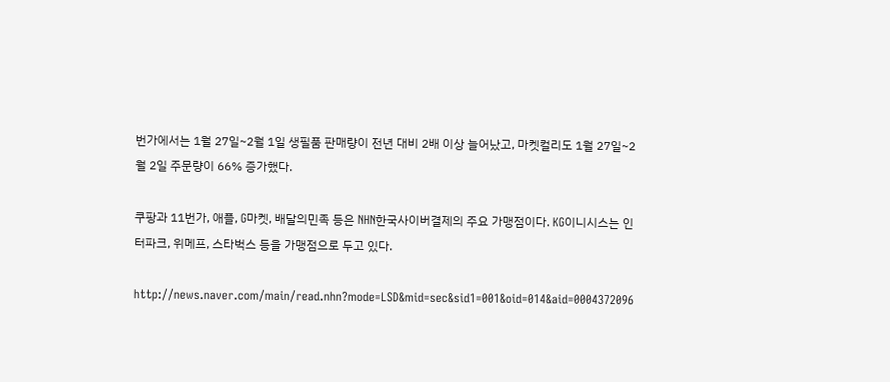번가에서는 1월 27일~2월 1일 생필품 판매량이 전년 대비 2배 이상 늘어났고, 마켓컬리도 1월 27일~2월 2일 주문량이 66% 증가했다.

쿠팡과 11번가, 애플, G마켓, 배달의민족 등은 NHN한국사이버결제의 주요 가맹점이다. KG이니시스는 인터파크, 위메프, 스타벅스 등을 가맹점으로 두고 있다.

http://news.naver.com/main/read.nhn?mode=LSD&mid=sec&sid1=001&oid=014&aid=0004372096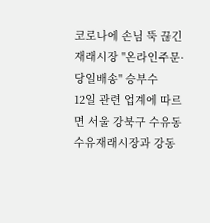코로나에 손님 뚝 끊긴 재래시장 "온라인주문·당일배송" 승부수
12일 관련 업계에 따르면 서울 강북구 수유동 수유재래시장과 강동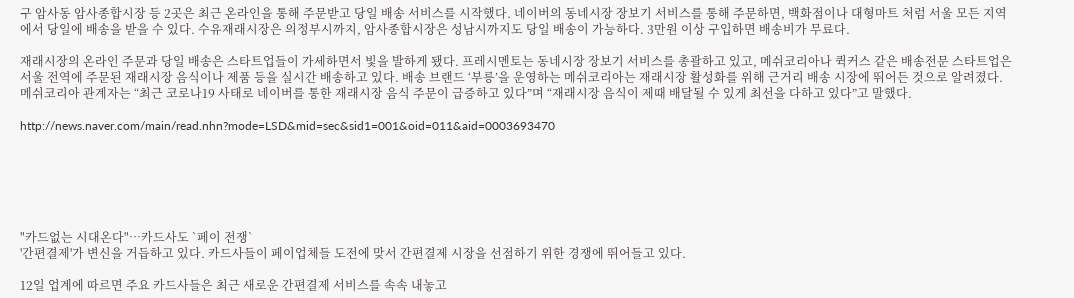구 암사동 암사종합시장 등 2곳은 최근 온라인을 통해 주문받고 당일 배송 서비스를 시작했다. 네이버의 동네시장 장보기 서비스를 통해 주문하면, 백화점이나 대형마트 처럼 서울 모든 지역에서 당일에 배송을 받을 수 있다. 수유재래시장은 의정부시까지, 암사종합시장은 성남시까지도 당일 배송이 가능하다. 3만원 이상 구입하면 배송비가 무료다.

재래시장의 온라인 주문과 당일 배송은 스타트업들이 가세하면서 빛을 발하게 됐다. 프레시멘토는 동네시장 장보기 서비스를 총괄하고 있고, 메쉬코리아나 퀵커스 같은 배송전문 스타트업은 서울 전역에 주문된 재래시장 음식이나 제품 등을 실시간 배송하고 있다. 배송 브랜드 ‘부릉’을 운영하는 메쉬코리아는 재래시장 활성화를 위해 근거리 배송 시장에 뛰어든 것으로 알려졌다. 메쉬코리아 관계자는 “최근 코로나19 사태로 네이버를 통한 재래시장 음식 주문이 급증하고 있다”며 “재래시장 음식이 제때 배달될 수 있게 최선을 다하고 있다”고 말했다.

http://news.naver.com/main/read.nhn?mode=LSD&mid=sec&sid1=001&oid=011&aid=0003693470






"카드없는 시대온다"…카드사도 `페이 전쟁`
'간편결제'가 변신을 거듭하고 있다. 카드사들이 페이업체들 도전에 맞서 간편결제 시장을 선점하기 위한 경쟁에 뛰어들고 있다.

12일 업계에 따르면 주요 카드사들은 최근 새로운 간편결제 서비스를 속속 내놓고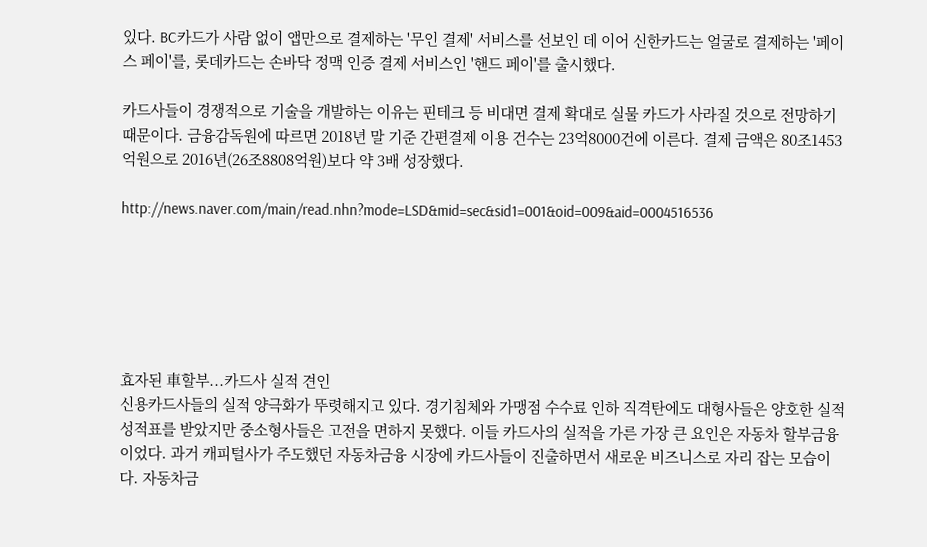있다. BC카드가 사람 없이 앱만으로 결제하는 '무인 결제' 서비스를 선보인 데 이어 신한카드는 얼굴로 결제하는 '페이스 페이'를, 롯데카드는 손바닥 정맥 인증 결제 서비스인 '핸드 페이'를 출시했다.

카드사들이 경쟁적으로 기술을 개발하는 이유는 핀테크 등 비대면 결제 확대로 실물 카드가 사라질 것으로 전망하기 때문이다. 금융감독원에 따르면 2018년 말 기준 간편결제 이용 건수는 23억8000건에 이른다. 결제 금액은 80조1453억원으로 2016년(26조8808억원)보다 약 3배 성장했다.

http://news.naver.com/main/read.nhn?mode=LSD&mid=sec&sid1=001&oid=009&aid=0004516536






효자된 車할부...카드사 실적 견인
신용카드사들의 실적 양극화가 뚜렷해지고 있다. 경기침체와 가맹점 수수료 인하 직격탄에도 대형사들은 양호한 실적 성적표를 받았지만 중소형사들은 고전을 면하지 못했다. 이들 카드사의 실적을 가른 가장 큰 요인은 자동차 할부금융이었다. 과거 캐피털사가 주도했던 자동차금융 시장에 카드사들이 진출하면서 새로운 비즈니스로 자리 잡는 모습이다. 자동차금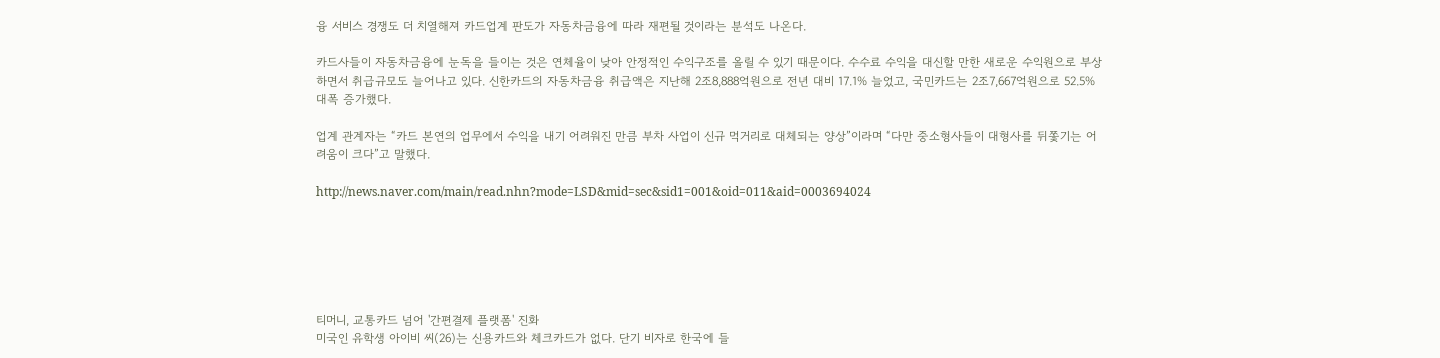융 서비스 경쟁도 더 치열해져 카드업계 판도가 자동차금융에 따라 재편될 것이라는 분석도 나온다.

카드사들이 자동차금융에 눈독을 들이는 것은 연체율이 낮아 안정적인 수익구조를 올릴 수 있기 때문이다. 수수료 수익을 대신할 만한 새로운 수익원으로 부상하면서 취급규모도 늘어나고 있다. 신한카드의 자동차금융 취급액은 지난해 2조8,888억원으로 전년 대비 17.1% 늘었고, 국민카드는 2조7,667억원으로 52.5% 대폭 증가했다.

업계 관계자는 “카드 본연의 업무에서 수익을 내기 어려워진 만큼 부차 사업이 신규 먹거리로 대체되는 양상”이라며 “다만 중소형사들이 대형사를 뒤쫓기는 어려움이 크다”고 말했다.

http://news.naver.com/main/read.nhn?mode=LSD&mid=sec&sid1=001&oid=011&aid=0003694024






티머니, 교통카드 넘어 '간편결제 플랫폼' 진화
미국인 유학생 아이비 씨(26)는 신용카드와 체크카드가 없다. 단기 비자로 한국에 들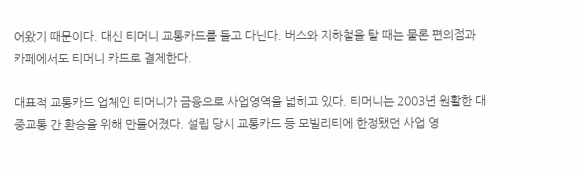어왔기 때문이다. 대신 티머니 교통카드를 들고 다닌다. 버스와 지하철을 탈 때는 물론 편의점과 카페에서도 티머니 카드로 결제한다.

대표적 교통카드 업체인 티머니가 금융으로 사업영역을 넓히고 있다. 티머니는 2003년 원활한 대중교통 간 환승을 위해 만들어졌다. 설립 당시 교통카드 등 모빌리티에 한정됐던 사업 영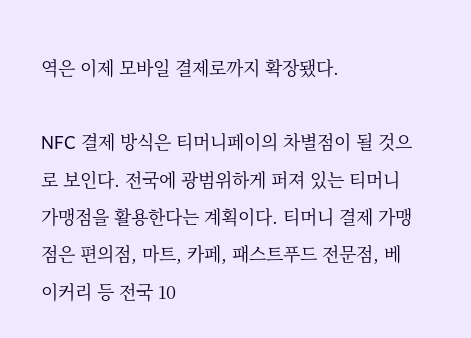역은 이제 모바일 결제로까지 확장됐다.

NFC 결제 방식은 티머니페이의 차별점이 될 것으로 보인다. 전국에 광범위하게 퍼져 있는 티머니 가맹점을 활용한다는 계획이다. 티머니 결제 가맹점은 편의점, 마트, 카페, 패스트푸드 전문점, 베이커리 등 전국 10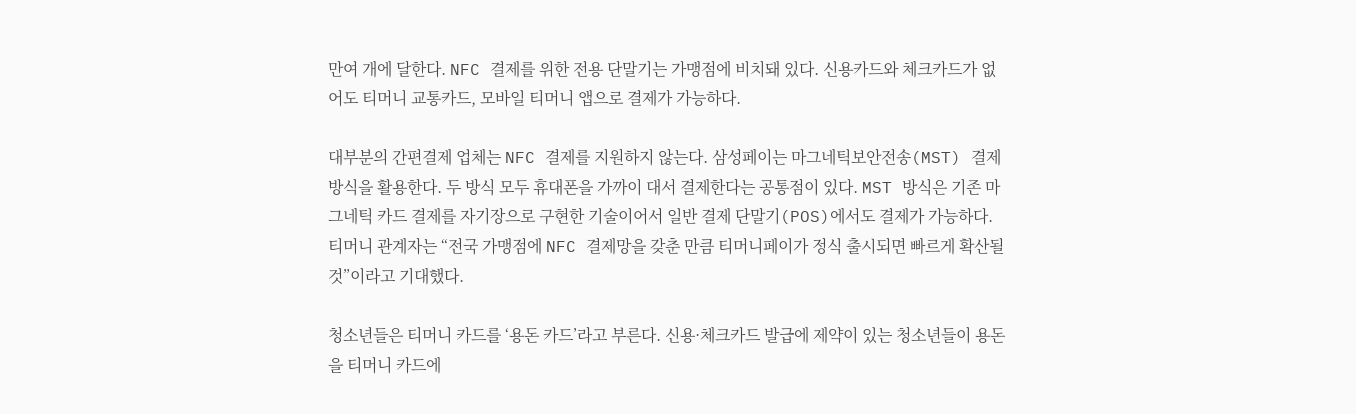만여 개에 달한다. NFC 결제를 위한 전용 단말기는 가맹점에 비치돼 있다. 신용카드와 체크카드가 없어도 티머니 교통카드, 모바일 티머니 앱으로 결제가 가능하다.

대부분의 간편결제 업체는 NFC 결제를 지원하지 않는다. 삼성페이는 마그네틱보안전송(MST) 결제 방식을 활용한다. 두 방식 모두 휴대폰을 가까이 대서 결제한다는 공통점이 있다. MST 방식은 기존 마그네틱 카드 결제를 자기장으로 구현한 기술이어서 일반 결제 단말기(POS)에서도 결제가 가능하다. 티머니 관계자는 “전국 가맹점에 NFC 결제망을 갖춘 만큼 티머니페이가 정식 출시되면 빠르게 확산될 것”이라고 기대했다.

청소년들은 티머니 카드를 ‘용돈 카드’라고 부른다. 신용·체크카드 발급에 제약이 있는 청소년들이 용돈을 티머니 카드에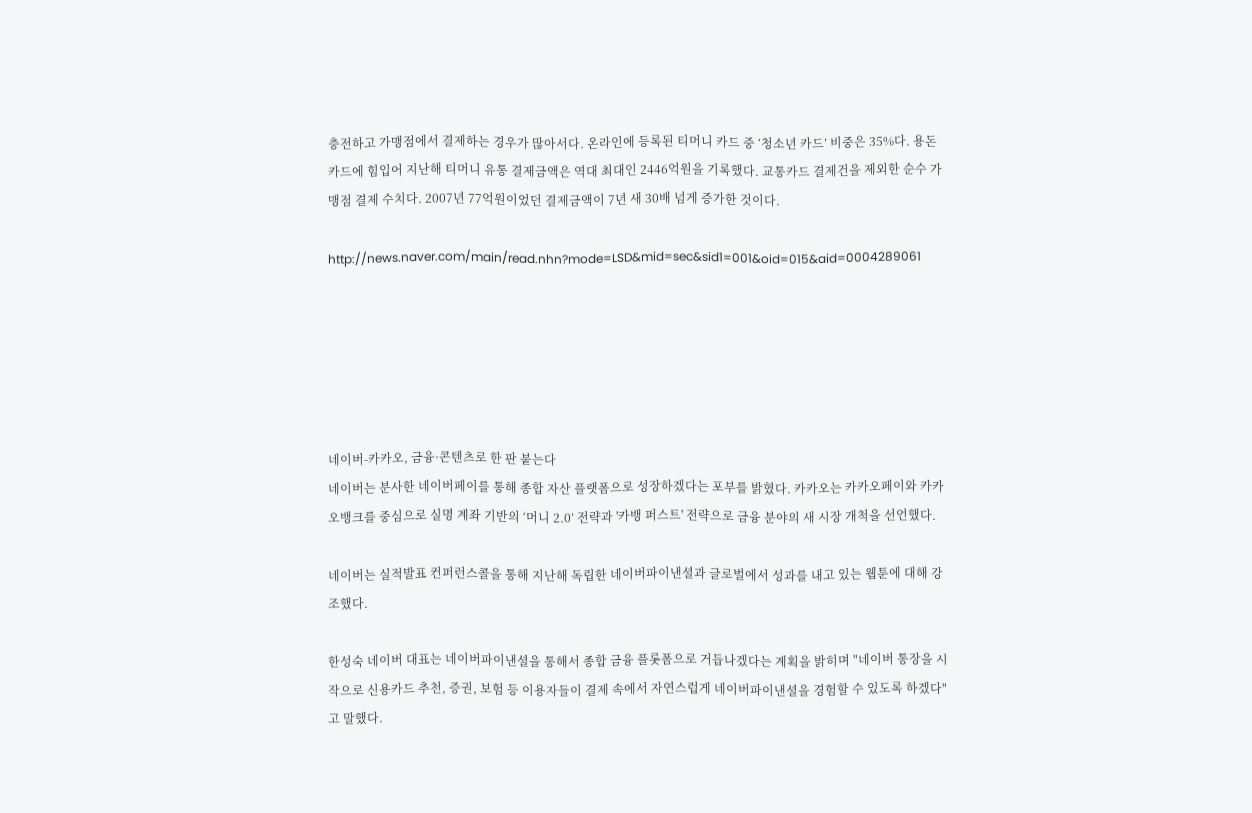충전하고 가맹점에서 결제하는 경우가 많아서다. 온라인에 등록된 티머니 카드 중 ‘청소년 카드’ 비중은 35%다. 용돈 카드에 힘입어 지난해 티머니 유통 결제금액은 역대 최대인 2446억원을 기록했다. 교통카드 결제건을 제외한 순수 가맹점 결제 수치다. 2007년 77억원이었던 결제금액이 7년 새 30배 넘게 증가한 것이다.

http://news.naver.com/main/read.nhn?mode=LSD&mid=sec&sid1=001&oid=015&aid=0004289061






네이버-카카오, 금융·콘텐츠로 한 판 붙는다
네이버는 분사한 네이버페이를 통해 종합 자산 플랫폼으로 성장하겠다는 포부를 밝혔다. 카카오는 카카오페이와 카카오뱅크를 중심으로 실명 계좌 기반의 ‘머니 2.0’ 전략과 '카뱅 퍼스트' 전략으로 금융 분야의 새 시장 개척을 선언했다.

네이버는 실적발표 컨퍼런스콜을 통해 지난해 독립한 네이버파이낸셜과 글로벌에서 성과를 내고 있는 웹툰에 대해 강조했다.

한성숙 네이버 대표는 네이버파이낸셜을 통해서 종합 금융 플롯폼으로 거듭나겠다는 계획을 밝히며 "네이버 통장을 시작으로 신용카드 추천, 증권, 보험 등 이용자들이 결제 속에서 자연스럽게 네이버파이낸셜을 경험할 수 있도록 하겠다"고 말했다.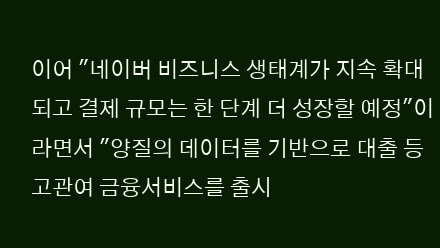이어 "네이버 비즈니스 생태계가 지속 확대되고 결제 규모는 한 단계 더 성장할 예정"이라면서 "양질의 데이터를 기반으로 대출 등 고관여 금융서비스를 출시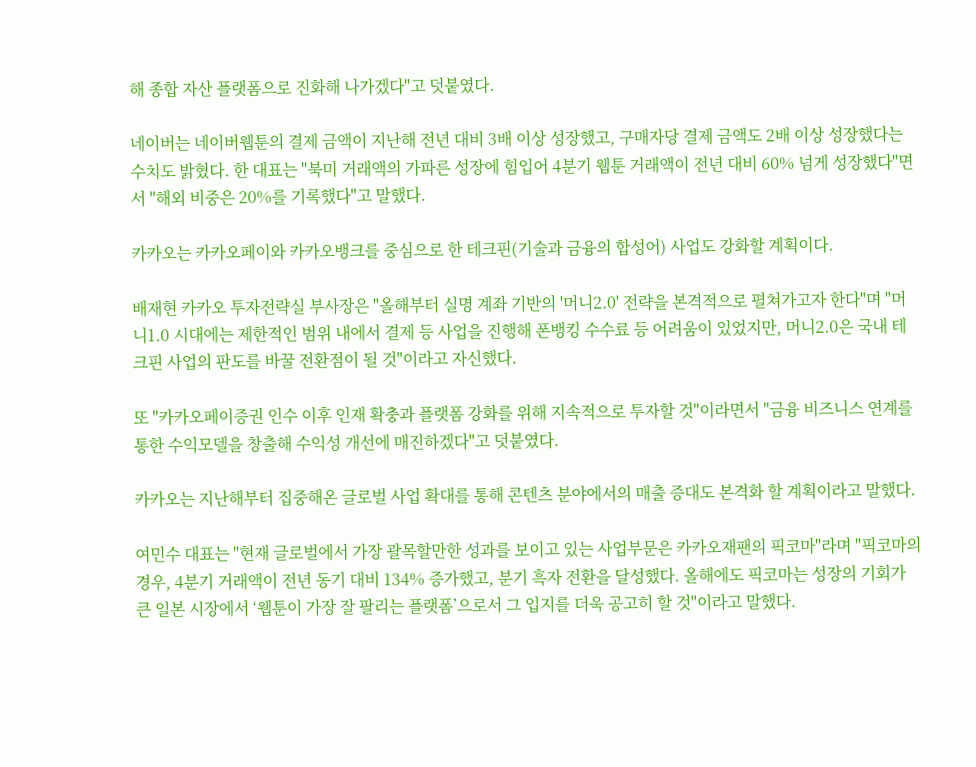해 종합 자산 플랫폼으로 진화해 나가겠다"고 덧붙였다.

네이버는 네이버웹툰의 결제 금액이 지난해 전년 대비 3배 이상 성장했고, 구매자당 결제 금액도 2배 이상 성장했다는 수치도 밝혔다. 한 대표는 "북미 거래액의 가파른 성장에 힘입어 4분기 웹툰 거래액이 전년 대비 60% 넘게 성장했다"면서 "해외 비중은 20%를 기록했다"고 말했다.

카카오는 카카오페이와 카카오뱅크를 중심으로 한 테크핀(기술과 금융의 합성어) 사업도 강화할 계획이다.

배재현 카카오 투자전략실 부사장은 "올해부터 실명 계좌 기반의 '머니2.0' 전략을 본격적으로 펼쳐가고자 한다"며 "머니1.0 시대에는 제한적인 범위 내에서 결제 등 사업을 진행해 폰뱅킹 수수료 등 어려움이 있었지만, 머니2.0은 국내 테크핀 사업의 판도를 바꿀 전환점이 될 것"이라고 자신했다.

또 "카카오페이증권 인수 이후 인재 확충과 플랫폼 강화를 위해 지속적으로 투자할 것"이라면서 "금융 비즈니스 연계를 통한 수익모델을 창출해 수익성 개선에 매진하겠다"고 덧붙였다.

카카오는 지난해부터 집중해온 글로벌 사업 확대를 통해 콘텐츠 분야에서의 매출 증대도 본격화 할 계획이라고 말했다.

여민수 대표는 "현재 글로벌에서 가장 괄목할만한 성과를 보이고 있는 사업부문은 카카오재팬의 픽코마"라며 "픽코마의 경우, 4분기 거래액이 전년 동기 대비 134% 증가했고, 분기 흑자 전환을 달성했다. 올해에도 픽코마는 성장의 기회가 큰 일본 시장에서 ‘웹툰이 가장 잘 팔리는 플랫폼’으로서 그 입지를 더욱 공고히 할 것"이라고 말했다.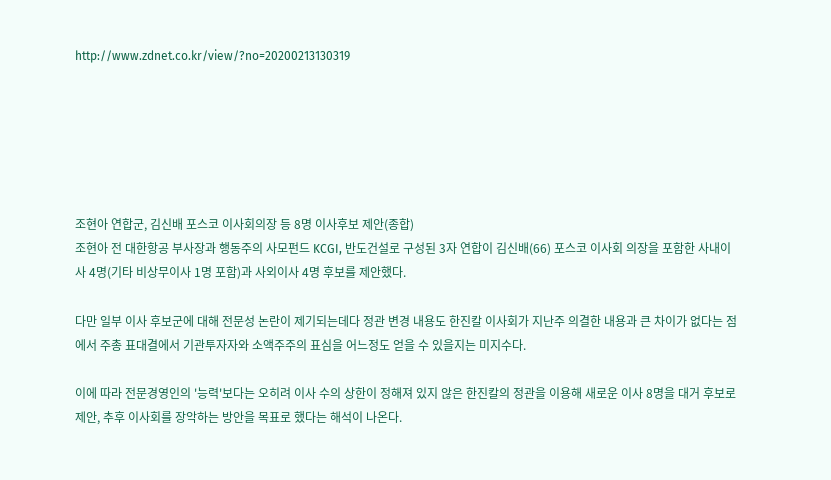http://www.zdnet.co.kr/view/?no=20200213130319






조현아 연합군, 김신배 포스코 이사회의장 등 8명 이사후보 제안(종합)
조현아 전 대한항공 부사장과 행동주의 사모펀드 KCGI, 반도건설로 구성된 3자 연합이 김신배(66) 포스코 이사회 의장을 포함한 사내이사 4명(기타 비상무이사 1명 포함)과 사외이사 4명 후보를 제안했다.

다만 일부 이사 후보군에 대해 전문성 논란이 제기되는데다 정관 변경 내용도 한진칼 이사회가 지난주 의결한 내용과 큰 차이가 없다는 점에서 주총 표대결에서 기관투자자와 소액주주의 표심을 어느정도 얻을 수 있을지는 미지수다.

이에 따라 전문경영인의 '능력'보다는 오히려 이사 수의 상한이 정해져 있지 않은 한진칼의 정관을 이용해 새로운 이사 8명을 대거 후보로 제안, 추후 이사회를 장악하는 방안을 목표로 했다는 해석이 나온다.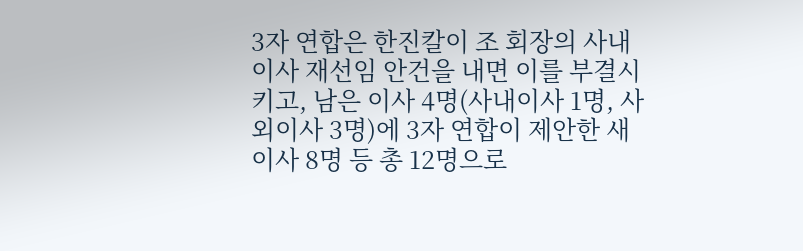3자 연합은 한진칼이 조 회장의 사내이사 재선임 안건을 내면 이를 부결시키고, 남은 이사 4명(사내이사 1명, 사외이사 3명)에 3자 연합이 제안한 새 이사 8명 등 총 12명으로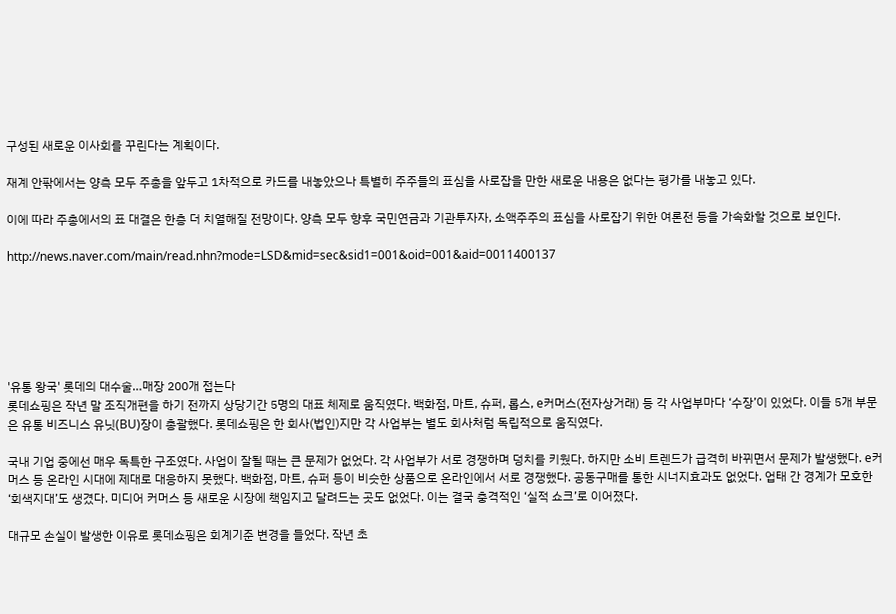구성된 새로운 이사회를 꾸린다는 계획이다.

재계 안팎에서는 양측 모두 주총을 앞두고 1차적으로 카드를 내놓았으나 특별히 주주들의 표심을 사로잡을 만한 새로운 내용은 없다는 평가를 내놓고 있다.

이에 따라 주총에서의 표 대결은 한층 더 치열해질 전망이다. 양측 모두 향후 국민연금과 기관투자자, 소액주주의 표심을 사로잡기 위한 여론전 등을 가속화할 것으로 보인다.

http://news.naver.com/main/read.nhn?mode=LSD&mid=sec&sid1=001&oid=001&aid=0011400137






'유통 왕국' 롯데의 대수술…매장 200개 접는다
롯데쇼핑은 작년 말 조직개편을 하기 전까지 상당기간 5명의 대표 체제로 움직였다. 백화점, 마트, 슈퍼, 롭스, e커머스(전자상거래) 등 각 사업부마다 ‘수장’이 있었다. 이들 5개 부문은 유통 비즈니스 유닛(BU)장이 총괄했다. 롯데쇼핑은 한 회사(법인)지만 각 사업부는 별도 회사처럼 독립적으로 움직였다.

국내 기업 중에선 매우 독특한 구조였다. 사업이 잘될 때는 큰 문제가 없었다. 각 사업부가 서로 경쟁하며 덩치를 키웠다. 하지만 소비 트렌드가 급격히 바뀌면서 문제가 발생했다. e커머스 등 온라인 시대에 제대로 대응하지 못했다. 백화점, 마트, 슈퍼 등이 비슷한 상품으로 온라인에서 서로 경쟁했다. 공동구매를 통한 시너지효과도 없었다. 업태 간 경계가 모호한 ‘회색지대’도 생겼다. 미디어 커머스 등 새로운 시장에 책임지고 달려드는 곳도 없었다. 이는 결국 충격적인 ‘실적 쇼크’로 이어졌다.

대규모 손실이 발생한 이유로 롯데쇼핑은 회계기준 변경을 들었다. 작년 초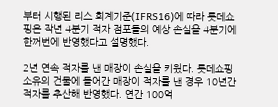부터 시행된 리스 회계기준(IFRS16)에 따라 롯데쇼핑은 작년 4분기 적자 점포들의 예상 손실을 4분기에 한꺼번에 반영했다고 설명했다.

2년 연속 적자를 낸 매장이 손실을 키웠다. 롯데쇼핑 소유의 건물에 들어간 매장이 적자를 낸 경우 10년간 적자를 추산해 반영했다. 연간 100억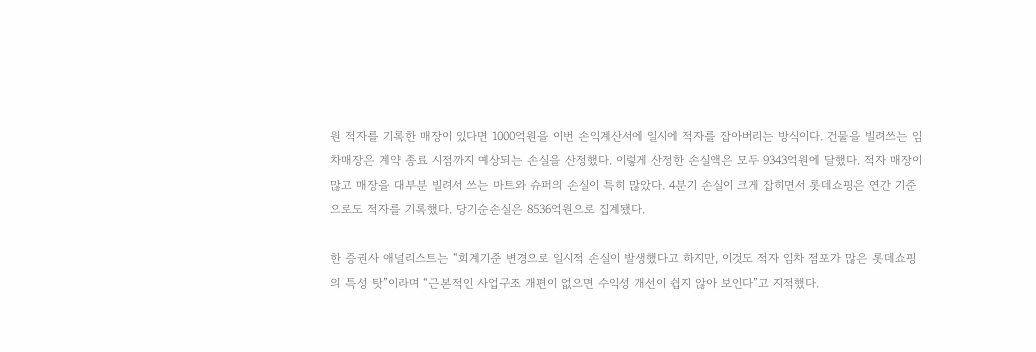원 적자를 기록한 매장이 있다면 1000억원을 이번 손익계산서에 일시에 적자를 잡아버리는 방식이다. 건물을 빌려쓰는 임차매장은 계약 종료 시점까지 예상되는 손실을 산정했다. 이렇게 산정한 손실액은 모두 9343억원에 달했다. 적자 매장이 많고 매장을 대부분 빌려서 쓰는 마트와 슈퍼의 손실이 특히 많았다. 4분기 손실이 크게 잡히면서 롯데쇼핑은 연간 기준으로도 적자를 기록했다. 당기순손실은 8536억원으로 집계됐다.

한 증권사 애널리스트는 “회계기준 변경으로 일시적 손실이 발생했다고 하지만, 이것도 적자 임차 점포가 많은 롯데쇼핑의 특성 탓”이라며 “근본적인 사업구조 개편이 없으면 수익성 개선이 쉽지 않아 보인다”고 지적했다.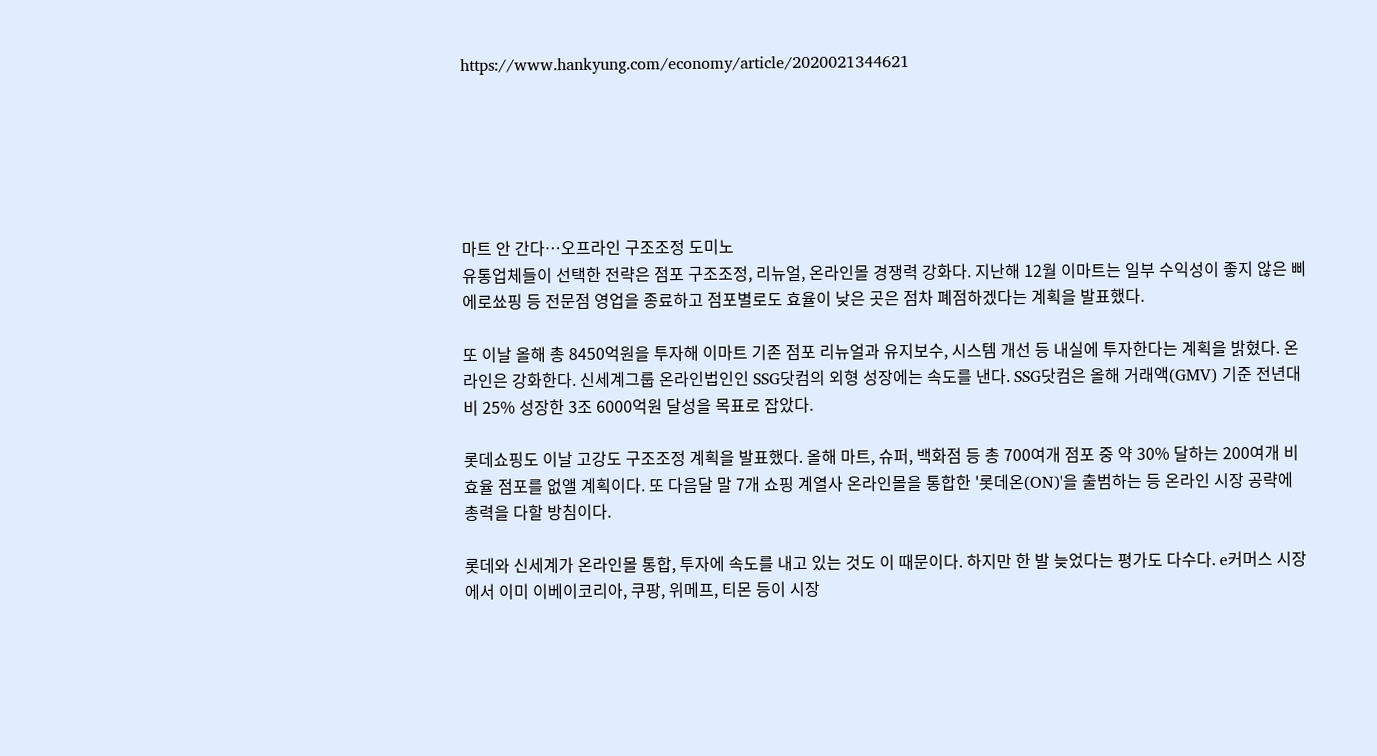https://www.hankyung.com/economy/article/2020021344621






마트 안 간다…오프라인 구조조정 도미노
유통업체들이 선택한 전략은 점포 구조조정, 리뉴얼, 온라인몰 경쟁력 강화다. 지난해 12월 이마트는 일부 수익성이 좋지 않은 삐에로쑈핑 등 전문점 영업을 종료하고 점포별로도 효율이 낮은 곳은 점차 폐점하겠다는 계획을 발표했다.

또 이날 올해 총 8450억원을 투자해 이마트 기존 점포 리뉴얼과 유지보수, 시스템 개선 등 내실에 투자한다는 계획을 밝혔다. 온라인은 강화한다. 신세계그룹 온라인법인인 SSG닷컴의 외형 성장에는 속도를 낸다. SSG닷컴은 올해 거래액(GMV) 기준 전년대비 25% 성장한 3조 6000억원 달성을 목표로 잡았다.

롯데쇼핑도 이날 고강도 구조조정 계획을 발표했다. 올해 마트, 슈퍼, 백화점 등 총 700여개 점포 중 약 30% 달하는 200여개 비효율 점포를 없앨 계획이다. 또 다음달 말 7개 쇼핑 계열사 온라인몰을 통합한 '롯데온(ON)'을 출범하는 등 온라인 시장 공략에 총력을 다할 방침이다.

롯데와 신세계가 온라인몰 통합, 투자에 속도를 내고 있는 것도 이 때문이다. 하지만 한 발 늦었다는 평가도 다수다. e커머스 시장에서 이미 이베이코리아, 쿠팡, 위메프, 티몬 등이 시장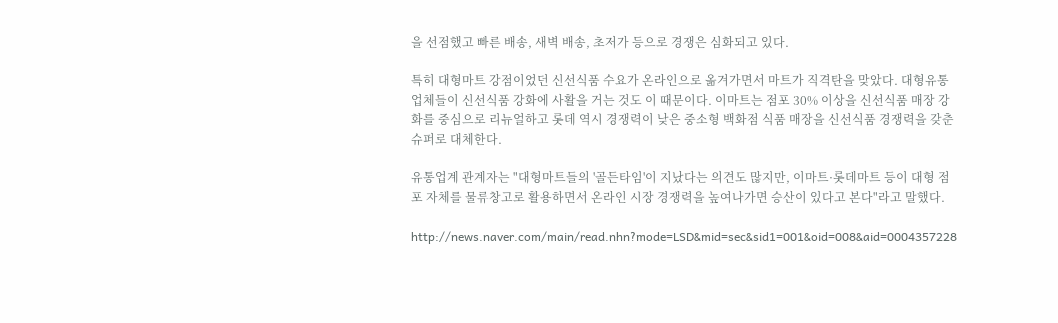을 선점했고 빠른 배송, 새벽 배송, 초저가 등으로 경쟁은 심화되고 있다.

특히 대형마트 강점이었던 신선식품 수요가 온라인으로 옮겨가면서 마트가 직격탄을 맞았다. 대형유통업체들이 신선식품 강화에 사활을 거는 것도 이 때문이다. 이마트는 점포 30% 이상을 신선식품 매장 강화를 중심으로 리뉴얼하고 롯데 역시 경쟁력이 낮은 중소형 백화점 식품 매장을 신선식품 경쟁력을 갖춘 슈퍼로 대체한다.

유통업계 관계자는 "대형마트들의 '골든타임'이 지났다는 의견도 많지만, 이마트·롯데마트 등이 대형 점포 자체를 물류창고로 활용하면서 온라인 시장 경쟁력을 높여나가면 승산이 있다고 본다"라고 말했다.

http://news.naver.com/main/read.nhn?mode=LSD&mid=sec&sid1=001&oid=008&aid=0004357228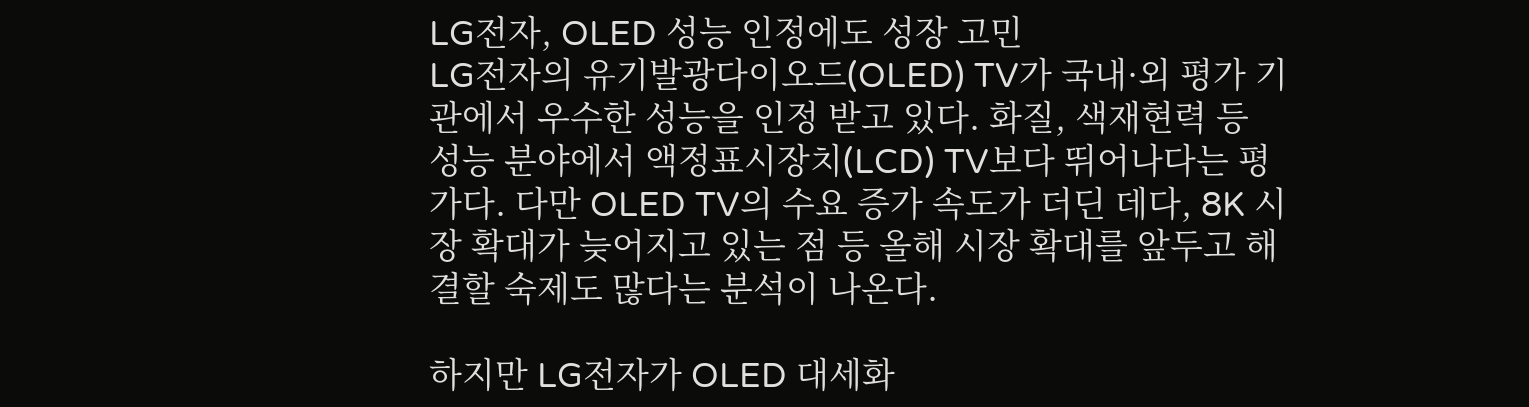LG전자, OLED 성능 인정에도 성장 고민
LG전자의 유기발광다이오드(OLED) TV가 국내·외 평가 기관에서 우수한 성능을 인정 받고 있다. 화질, 색재현력 등 성능 분야에서 액정표시장치(LCD) TV보다 뛰어나다는 평가다. 다만 OLED TV의 수요 증가 속도가 더딘 데다, 8K 시장 확대가 늦어지고 있는 점 등 올해 시장 확대를 앞두고 해결할 숙제도 많다는 분석이 나온다.

하지만 LG전자가 OLED 대세화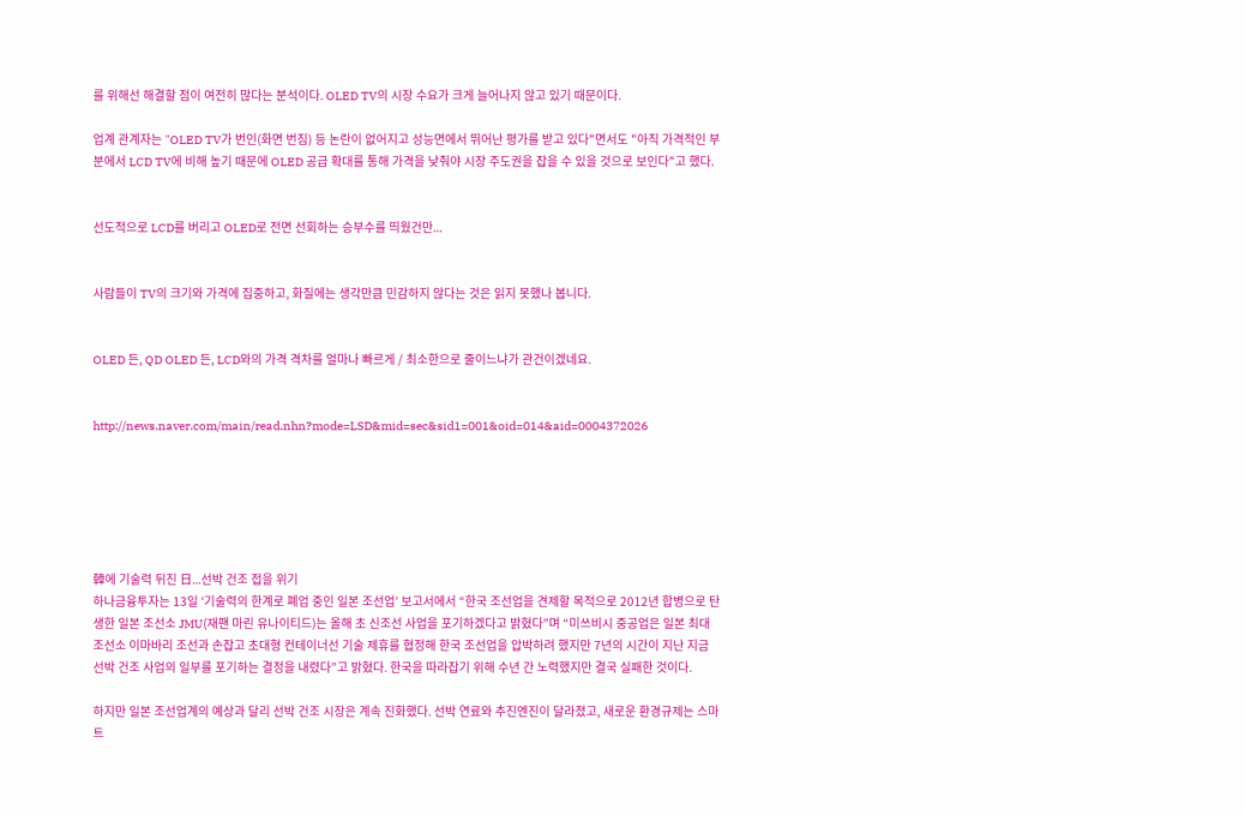를 위해선 해결할 점이 여전히 많다는 분석이다. OLED TV의 시장 수요가 크게 늘어나지 않고 있기 때문이다.

업계 관계자는 "OLED TV가 번인(화면 번짐) 등 논란이 없어지고 성능면에서 뛰어난 평가를 받고 있다"면서도 "아직 가격적인 부분에서 LCD TV에 비해 높기 때문에 OLED 공급 확대를 통해 가격을 낮춰야 시장 주도권을 잡을 수 있을 것으로 보인다"고 했다.


선도적으로 LCD를 버리고 OLED로 전면 선회하는 승부수를 띄웠건만...


사람들이 TV의 크기와 가격에 집중하고, 화질에는 생각만큼 민감하지 않다는 것은 읽지 못했나 봅니다.


OLED 든, QD OLED 든, LCD와의 가격 격차를 얼마나 빠르게 / 최소한으로 줄이느냐가 관건이겠네요.


http://news.naver.com/main/read.nhn?mode=LSD&mid=sec&sid1=001&oid=014&aid=0004372026






韓에 기술력 뒤진 日...선박 건조 접을 위기
하나금융투자는 13일 ‘기술력의 한계로 폐업 중인 일본 조선업’ 보고서에서 “한국 조선업을 견제할 목적으로 2012년 합병으로 탄생한 일본 조선소 JMU(재팬 마린 유나이티드)는 올해 초 신조선 사업을 포기하겠다고 밝혔다”며 “미쓰비시 중공업은 일본 최대 조선소 이마바리 조선과 손잡고 초대형 컨테이너선 기술 제휴를 협정해 한국 조선업을 압박하려 했지만 7년의 시간이 지난 지금 선박 건조 사업의 일부를 포기하는 결정을 내렸다”고 밝혔다. 한국을 따라잡기 위해 수년 간 노력했지만 결국 실패한 것이다.

하지만 일본 조선업계의 예상과 달리 선박 건조 시장은 계속 진화했다. 선박 연료와 추진엔진이 달라졌고, 새로운 환경규제는 스마트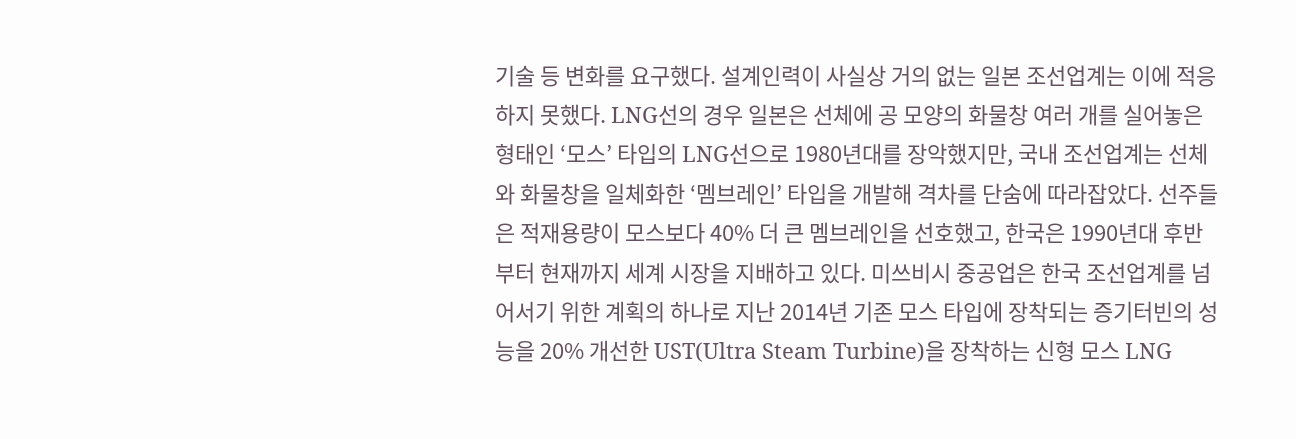기술 등 변화를 요구했다. 설계인력이 사실상 거의 없는 일본 조선업계는 이에 적응하지 못했다. LNG선의 경우 일본은 선체에 공 모양의 화물창 여러 개를 실어놓은 형태인 ‘모스’ 타입의 LNG선으로 1980년대를 장악했지만, 국내 조선업계는 선체와 화물창을 일체화한 ‘멤브레인’ 타입을 개발해 격차를 단숨에 따라잡았다. 선주들은 적재용량이 모스보다 40% 더 큰 멤브레인을 선호했고, 한국은 1990년대 후반부터 현재까지 세계 시장을 지배하고 있다. 미쓰비시 중공업은 한국 조선업계를 넘어서기 위한 계획의 하나로 지난 2014년 기존 모스 타입에 장착되는 증기터빈의 성능을 20% 개선한 UST(Ultra Steam Turbine)을 장착하는 신형 모스 LNG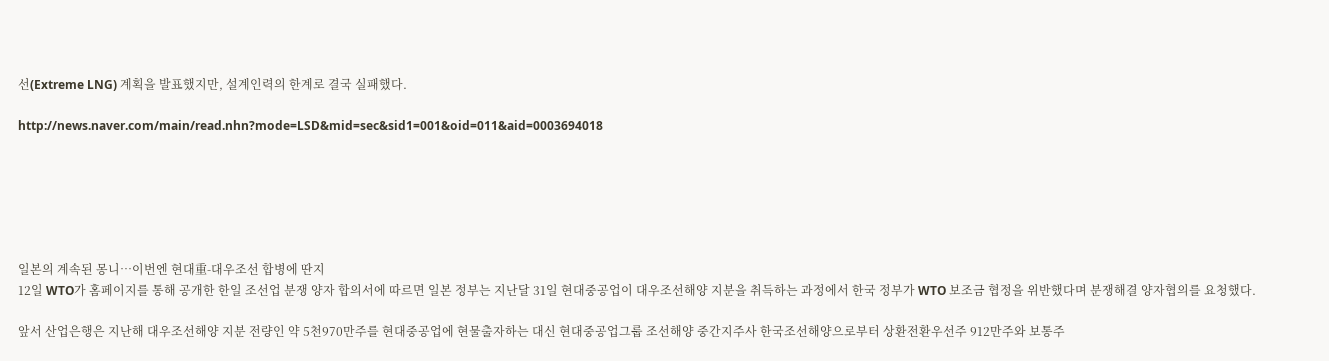선(Extreme LNG) 계획을 발표했지만, 설계인력의 한계로 결국 실패했다.

http://news.naver.com/main/read.nhn?mode=LSD&mid=sec&sid1=001&oid=011&aid=0003694018






일본의 계속된 몽니…이번엔 현대重-대우조선 합병에 딴지
12일 WTO가 홈페이지를 통해 공개한 한일 조선업 분쟁 양자 합의서에 따르면 일본 정부는 지난달 31일 현대중공업이 대우조선해양 지분을 취득하는 과정에서 한국 정부가 WTO 보조금 협정을 위반했다며 분쟁해결 양자협의를 요청했다.

앞서 산업은행은 지난해 대우조선해양 지분 전량인 약 5천970만주를 현대중공업에 현물출자하는 대신 현대중공업그룹 조선해양 중간지주사 한국조선해양으로부터 상환전환우선주 912만주와 보통주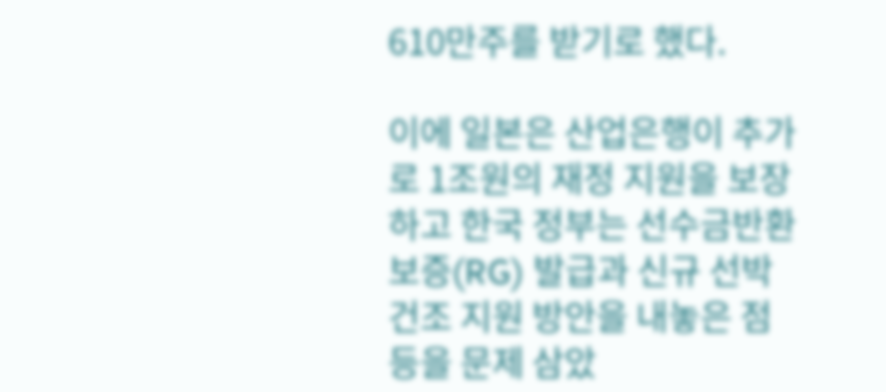610만주를 받기로 했다.

이에 일본은 산업은행이 추가로 1조원의 재정 지원을 보장하고 한국 정부는 선수금반환보증(RG) 발급과 신규 선박 건조 지원 방안을 내놓은 점 등을 문제 삼았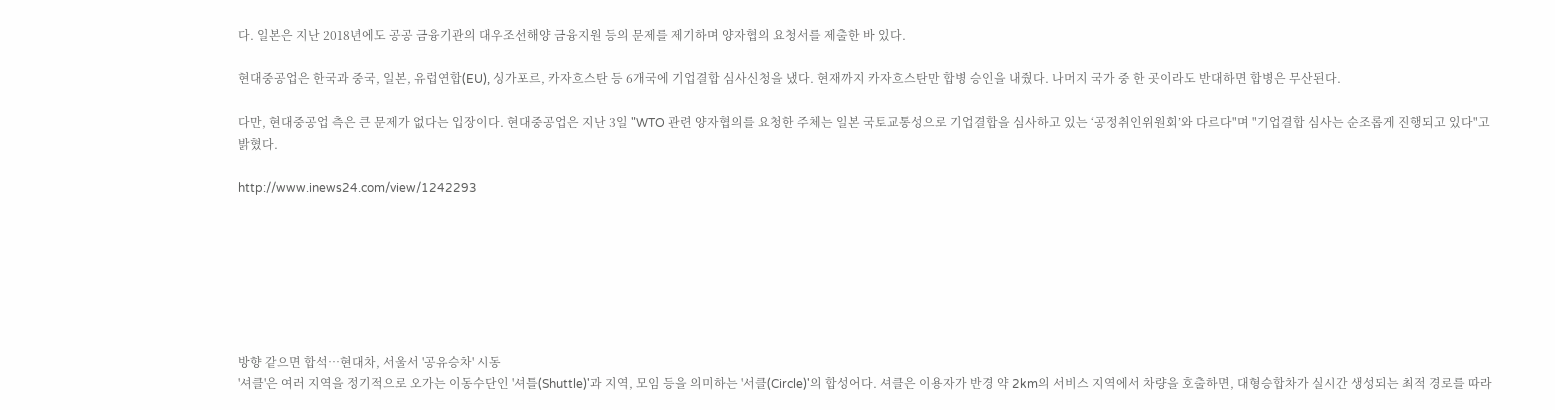다. 일본은 지난 2018년에도 공공 금융기관의 대우조선해양 금융지원 등의 문제를 제기하며 양자협의 요청서를 제출한 바 있다.

현대중공업은 한국과 중국, 일본, 유럽연합(EU), 싱가포르, 카자흐스탄 등 6개국에 기업결합 심사신청을 냈다. 현재까지 카자흐스탄만 합병 승인을 내줬다. 나머지 국가 중 한 곳이라도 반대하면 합병은 무산된다.

다만, 현대중공업 측은 큰 문제가 없다는 입장이다. 현대중공업은 지난 3일 "WTO 관련 양자협의를 요청한 주체는 일본 국토교통성으로 기업결합을 심사하고 있는 ‘공정취인위원회’와 다르다"며 "기업결합 심사는 순조롭게 진행되고 있다"고 밝혔다.

http://www.inews24.com/view/1242293







방향 같으면 합석…현대차, 서울서 '공유승차' 시동
'셔클'은 여러 지역을 정기적으로 오가는 이동수단인 '셔틀(Shuttle)'과 지역, 모임 등을 의미하는 '서클(Circle)'의 합성어다. 셔클은 이용자가 반경 약 2km의 서비스 지역에서 차량을 호출하면, 대형승합차가 실시간 생성되는 최적 경로를 따라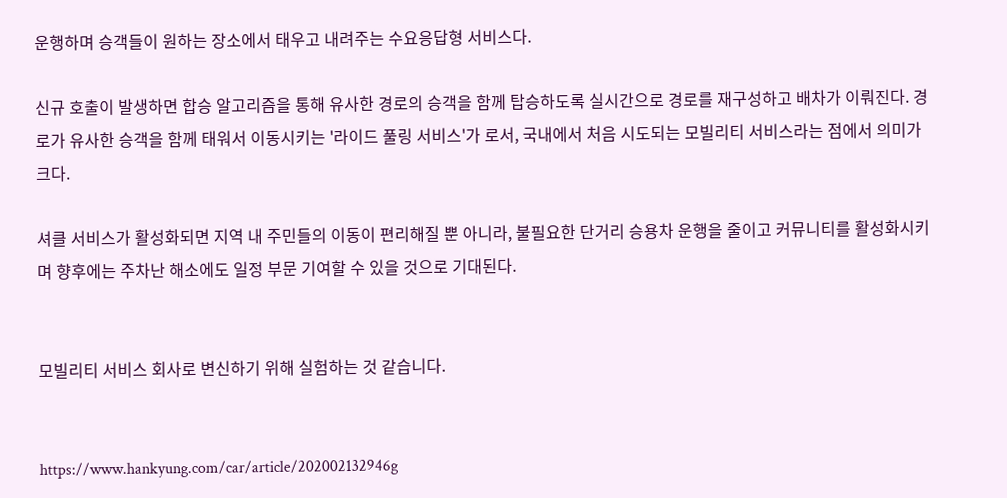운행하며 승객들이 원하는 장소에서 태우고 내려주는 수요응답형 서비스다.

신규 호출이 발생하면 합승 알고리즘을 통해 유사한 경로의 승객을 함께 탑승하도록 실시간으로 경로를 재구성하고 배차가 이뤄진다. 경로가 유사한 승객을 함께 태워서 이동시키는 '라이드 풀링 서비스'가 로서, 국내에서 처음 시도되는 모빌리티 서비스라는 점에서 의미가 크다.

셔클 서비스가 활성화되면 지역 내 주민들의 이동이 편리해질 뿐 아니라, 불필요한 단거리 승용차 운행을 줄이고 커뮤니티를 활성화시키며 향후에는 주차난 해소에도 일정 부문 기여할 수 있을 것으로 기대된다.


모빌리티 서비스 회사로 변신하기 위해 실험하는 것 같습니다.


https://www.hankyung.com/car/article/202002132946g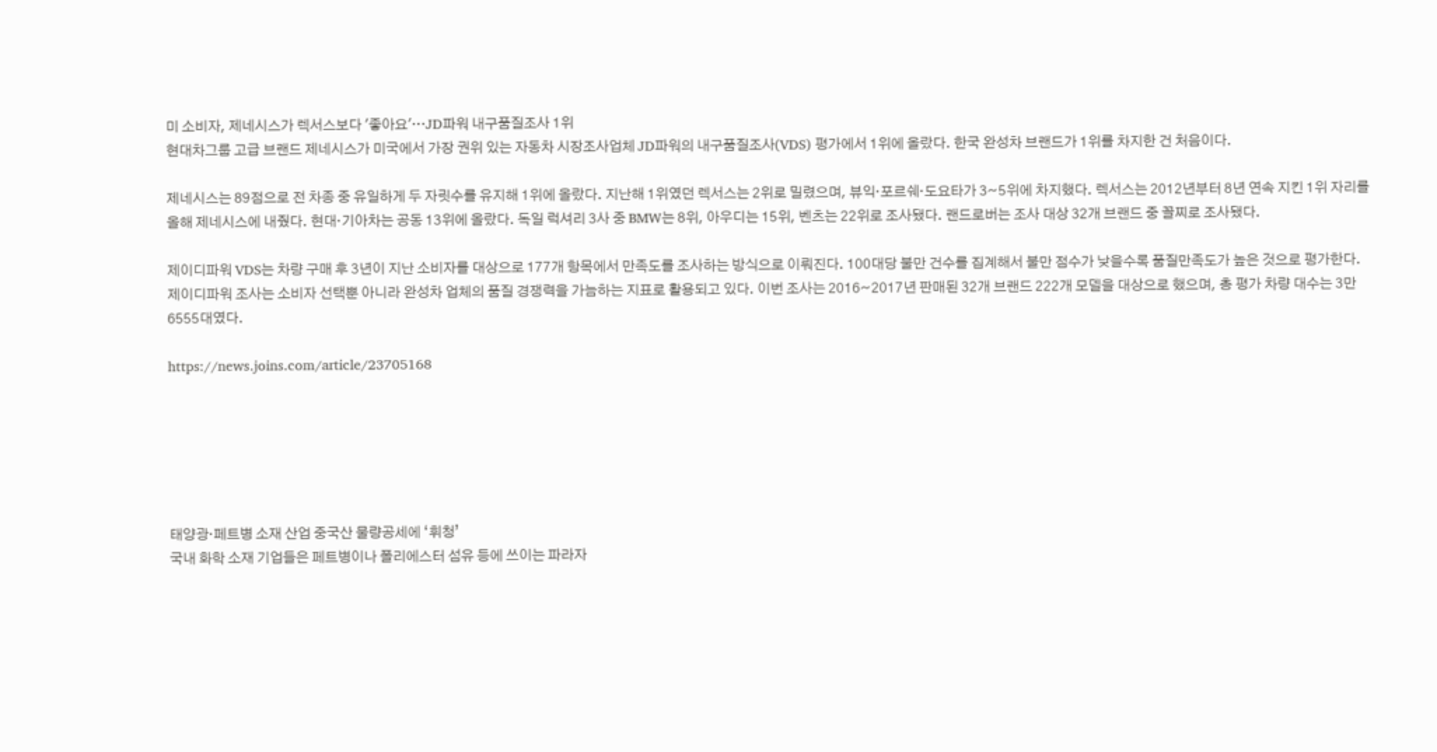미 소비자, 제네시스가 렉서스보다 '좋아요'…JD파워 내구품질조사 1위
현대차그룹 고급 브랜드 제네시스가 미국에서 가장 권위 있는 자동차 시장조사업체 JD파워의 내구품질조사(VDS) 평가에서 1위에 올랐다. 한국 완성차 브랜드가 1위를 차지한 건 처음이다.

제네시스는 89점으로 전 차종 중 유일하게 두 자릿수를 유지해 1위에 올랐다. 지난해 1위였던 렉서스는 2위로 밀렸으며, 뷰익·포르쉐·도요타가 3~5위에 차지했다. 렉서스는 2012년부터 8년 연속 지킨 1위 자리를 올해 제네시스에 내줬다. 현대·기아차는 공동 13위에 올랐다. 독일 럭셔리 3사 중 BMW는 8위, 아우디는 15위, 벤츠는 22위로 조사됐다. 랜드로버는 조사 대상 32개 브랜드 중 꼴찌로 조사됐다.

제이디파워 VDS는 차량 구매 후 3년이 지난 소비자를 대상으로 177개 항목에서 만족도를 조사하는 방식으로 이뤄진다. 100대당 불만 건수를 집계해서 불만 점수가 낮을수록 품질만족도가 높은 것으로 평가한다. 제이디파워 조사는 소비자 선택뿐 아니라 완성차 업체의 품질 경쟁력을 가늠하는 지표로 활용되고 있다. 이번 조사는 2016~2017년 판매된 32개 브랜드 222개 모델을 대상으로 했으며, 총 평가 차량 대수는 3만6555대였다.

https://news.joins.com/article/23705168






태양광·페트병 소재 산업 중국산 물량공세에 ‘휘청’
국내 화학 소재 기업들은 페트병이나 폴리에스터 섬유 등에 쓰이는 파라자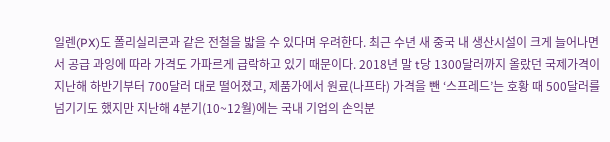일렌(PX)도 폴리실리콘과 같은 전철을 밟을 수 있다며 우려한다. 최근 수년 새 중국 내 생산시설이 크게 늘어나면서 공급 과잉에 따라 가격도 가파르게 급락하고 있기 때문이다. 2018년 말 t당 1300달러까지 올랐던 국제가격이 지난해 하반기부터 700달러 대로 떨어졌고, 제품가에서 원료(나프타) 가격을 뺀 ‘스프레드’는 호황 때 500달러를 넘기기도 했지만 지난해 4분기(10~12월)에는 국내 기업의 손익분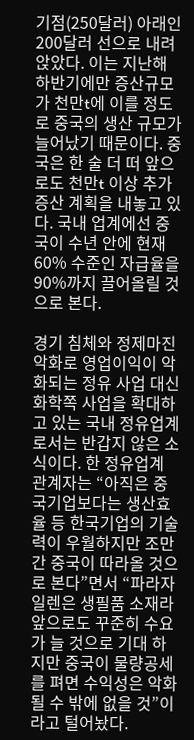기점(250달러) 아래인 200달러 선으로 내려앉았다. 이는 지난해 하반기에만 증산규모가 천만t에 이를 정도로 중국의 생산 규모가 늘어났기 때문이다. 중국은 한 술 더 떠 앞으로도 천만t 이상 추가 증산 계획을 내놓고 있다. 국내 업계에선 중국이 수년 안에 현재 60% 수준인 자급율을 90%까지 끌어올릴 것으로 본다.

경기 침체와 정제마진 악화로 영업이익이 악화되는 정유 사업 대신 화학쪽 사업을 확대하고 있는 국내 정유업계로서는 반갑지 않은 소식이다. 한 정유업계 관계자는 “아직은 중국기업보다는 생산효율 등 한국기업의 기술력이 우월하지만 조만간 중국이 따라올 것으로 본다”면서 “파라자일렌은 생필품 소재라 앞으로도 꾸준히 수요가 늘 것으로 기대 하지만 중국이 물량공세를 펴면 수익성은 악화될 수 밖에 없을 것”이라고 털어놨다.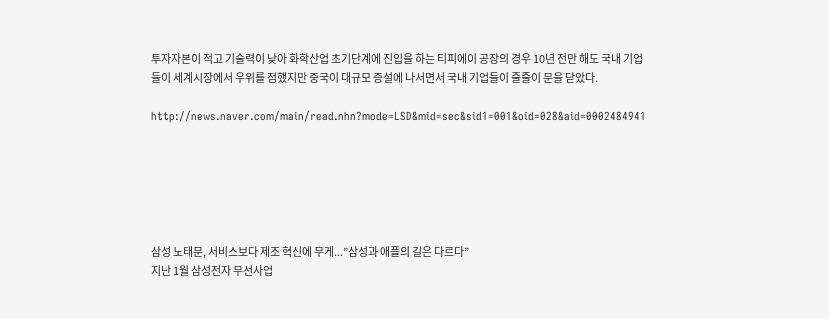투자자본이 적고 기술력이 낮아 화학산업 초기단계에 진입을 하는 티피에이 공장의 경우 10년 전만 해도 국내 기업들이 세계시장에서 우위를 점했지만 중국이 대규모 증설에 나서면서 국내 기업들이 줄줄이 문을 닫았다.

http://news.naver.com/main/read.nhn?mode=LSD&mid=sec&sid1=001&oid=028&aid=0002484941






삼성 노태문, 서비스보다 제조 혁신에 무게...”삼성과 애플의 길은 다르다”
지난 1월 삼성전자 무선사업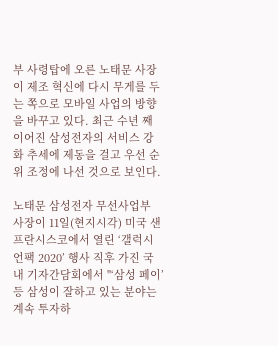부 사령탑에 오른 노태문 사장이 제조 혁신에 다시 무게를 두는 쪽으로 모바일 사업의 방향을 바꾸고 있다. 최근 수년 째 이어진 삼성전자의 서비스 강화 추세에 제동을 걸고 우선 순위 조정에 나선 것으로 보인다.

노태문 삼성전자 무선사업부 사장이 11일(현지시각) 미국 샌프란시스코에서 열린 ‘갤럭시 언팩 2020’ 행사 직후 가진 국내 기자간담회에서 "‘삼성 페이’ 등 삼성이 잘하고 있는 분야는 계속 투자하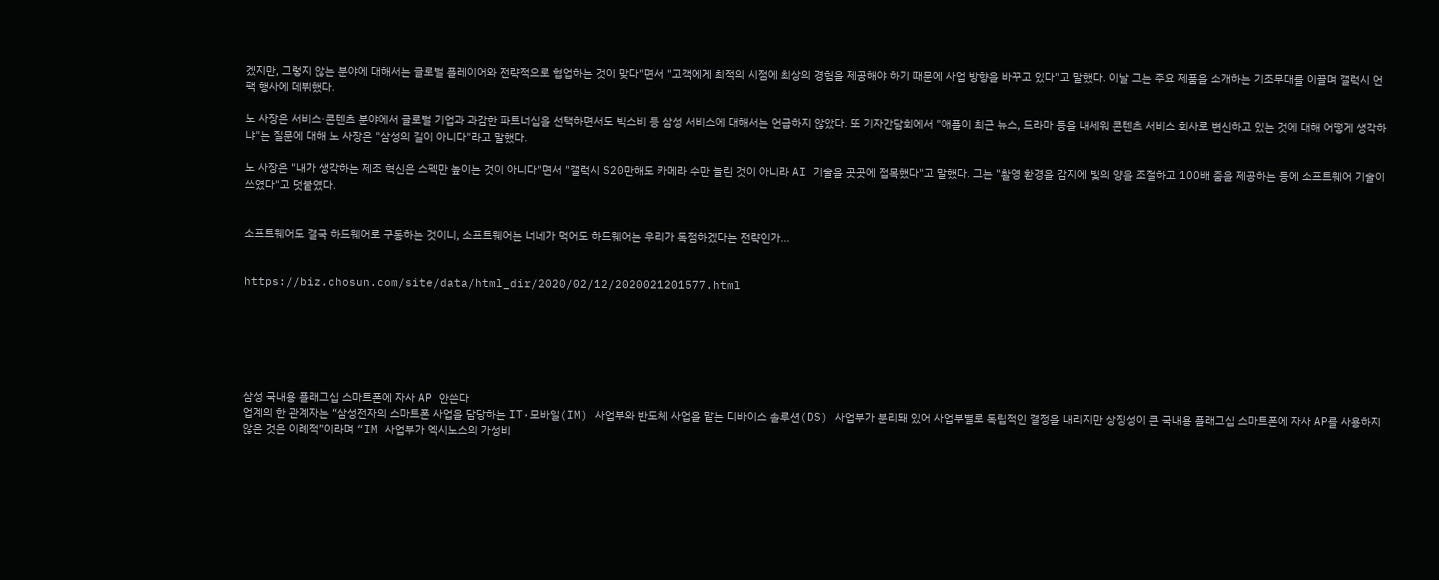겠지만, 그렇지 않는 분야에 대해서는 글로벌 플레이어와 전략적으로 협업하는 것이 맞다"면서 "고객에게 최적의 시점에 최상의 경험을 제공해야 하기 때문에 사업 방향을 바꾸고 있다"고 말했다. 이날 그는 주요 제품을 소개하는 기조무대를 이끌며 갤럭시 언팩 행사에 데뷔했다.

노 사장은 서비스·콘텐츠 분야에서 글로벌 기업과 과감한 파트너십을 선택하면서도 빅스비 등 삼성 서비스에 대해서는 언급하지 않았다. 또 기자간담회에서 "애플이 최근 뉴스, 드라마 등을 내세워 콘텐츠 서비스 회사로 변신하고 있는 것에 대해 어떻게 생각하냐"는 질문에 대해 노 사장은 "삼성의 길이 아니다"라고 말했다.

노 사장은 "내가 생각하는 제조 혁신은 스펙만 높이는 것이 아니다"면서 "갤럭시 S20만해도 카메라 수만 늘린 것이 아니라 AI 기술을 곳곳에 접목했다"고 말했다. 그는 "촬영 환경을 감지에 빛의 양을 조절하고 100배 줌을 제공하는 등에 소프트웨어 기술이 쓰였다"고 덧붙였다.


소프트웨어도 결국 하드웨어로 구동하는 것이니, 소프트웨어는 너네가 먹어도 하드웨어는 우리가 독점하겠다는 전략인가...


https://biz.chosun.com/site/data/html_dir/2020/02/12/2020021201577.html






삼성 국내용 플래그십 스마트폰에 자사 AP 안쓴다
업계의 한 관계자는 “삼성전자의 스마트폰 사업을 담당하는 IT·모바일(IM) 사업부와 반도체 사업을 맡는 디바이스 솔루션(DS) 사업부가 분리돼 있어 사업부별로 독립적인 결정을 내리지만 상징성이 큰 국내용 플래그십 스마트폰에 자사 AP를 사용하지 않은 것은 이례적”이라며 “IM 사업부가 엑시노스의 가성비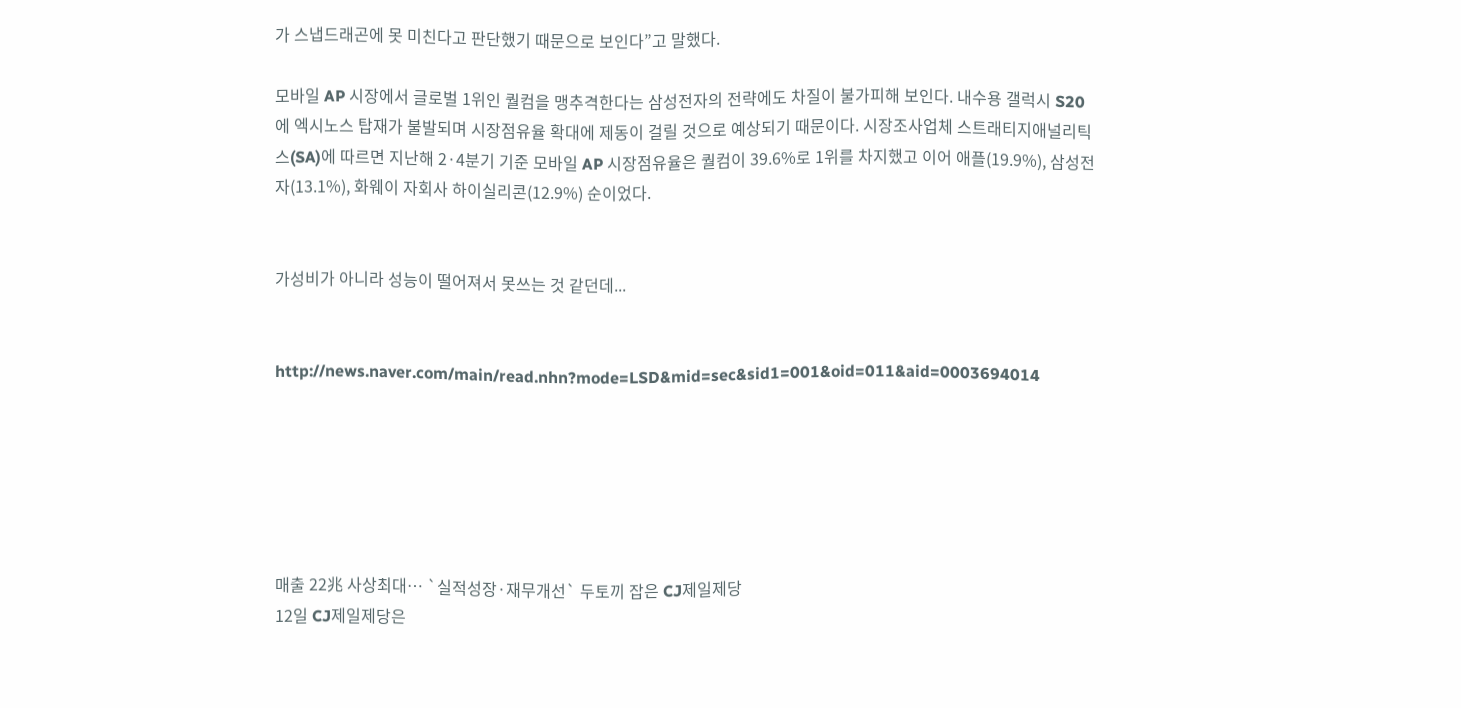가 스냅드래곤에 못 미친다고 판단했기 때문으로 보인다”고 말했다.

모바일 AP 시장에서 글로벌 1위인 퀄컴을 맹추격한다는 삼성전자의 전략에도 차질이 불가피해 보인다. 내수용 갤럭시 S20에 엑시노스 탑재가 불발되며 시장점유율 확대에 제동이 걸릴 것으로 예상되기 때문이다. 시장조사업체 스트래티지애널리틱스(SA)에 따르면 지난해 2·4분기 기준 모바일 AP 시장점유율은 퀄컴이 39.6%로 1위를 차지했고 이어 애플(19.9%), 삼성전자(13.1%), 화웨이 자회사 하이실리콘(12.9%) 순이었다.


가성비가 아니라 성능이 떨어져서 못쓰는 것 같던데...


http://news.naver.com/main/read.nhn?mode=LSD&mid=sec&sid1=001&oid=011&aid=0003694014






매출 22兆 사상최대… `실적성장·재무개선` 두토끼 잡은 CJ제일제당
12일 CJ제일제당은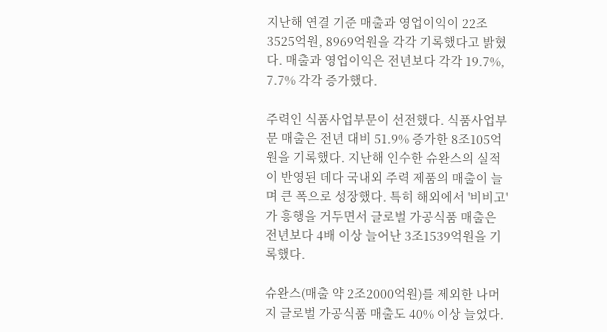지난해 연결 기준 매출과 영업이익이 22조3525억원, 8969억원을 각각 기록했다고 밝혔다. 매출과 영업이익은 전년보다 각각 19.7%, 7.7% 각각 증가했다.

주력인 식품사업부문이 선전했다. 식품사업부문 매출은 전년 대비 51.9% 증가한 8조105억원을 기록했다. 지난해 인수한 슈완스의 실적이 반영된 데다 국내외 주력 제품의 매출이 늘며 큰 폭으로 성장했다. 특히 해외에서 '비비고'가 흥행을 거두면서 글로벌 가공식품 매출은 전년보다 4배 이상 늘어난 3조1539억원을 기록했다.

슈완스(매출 약 2조2000억원)를 제외한 나머지 글로벌 가공식품 매출도 40% 이상 늘었다.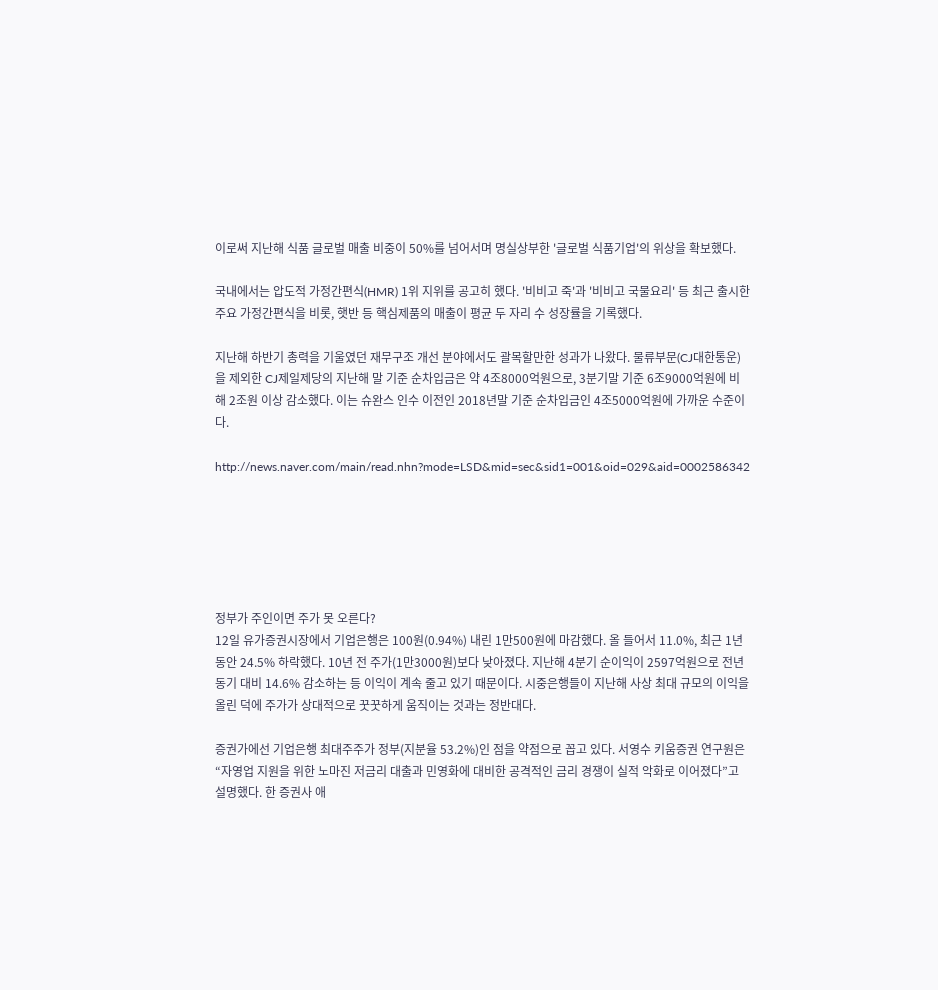이로써 지난해 식품 글로벌 매출 비중이 50%를 넘어서며 명실상부한 '글로벌 식품기업'의 위상을 확보했다.

국내에서는 압도적 가정간편식(HMR) 1위 지위를 공고히 했다. '비비고 죽'과 '비비고 국물요리' 등 최근 출시한 주요 가정간편식을 비롯, 햇반 등 핵심제품의 매출이 평균 두 자리 수 성장률을 기록했다.

지난해 하반기 총력을 기울였던 재무구조 개선 분야에서도 괄목할만한 성과가 나왔다. 물류부문(CJ대한통운)을 제외한 CJ제일제당의 지난해 말 기준 순차입금은 약 4조8000억원으로, 3분기말 기준 6조9000억원에 비해 2조원 이상 감소했다. 이는 슈완스 인수 이전인 2018년말 기준 순차입금인 4조5000억원에 가까운 수준이다.

http://news.naver.com/main/read.nhn?mode=LSD&mid=sec&sid1=001&oid=029&aid=0002586342






정부가 주인이면 주가 못 오른다?
12일 유가증권시장에서 기업은행은 100원(0.94%) 내린 1만500원에 마감했다. 올 들어서 11.0%, 최근 1년 동안 24.5% 하락했다. 10년 전 주가(1만3000원)보다 낮아졌다. 지난해 4분기 순이익이 2597억원으로 전년 동기 대비 14.6% 감소하는 등 이익이 계속 줄고 있기 때문이다. 시중은행들이 지난해 사상 최대 규모의 이익을 올린 덕에 주가가 상대적으로 꿋꿋하게 움직이는 것과는 정반대다.

증권가에선 기업은행 최대주주가 정부(지분율 53.2%)인 점을 약점으로 꼽고 있다. 서영수 키움증권 연구원은 “자영업 지원을 위한 노마진 저금리 대출과 민영화에 대비한 공격적인 금리 경쟁이 실적 악화로 이어졌다”고 설명했다. 한 증권사 애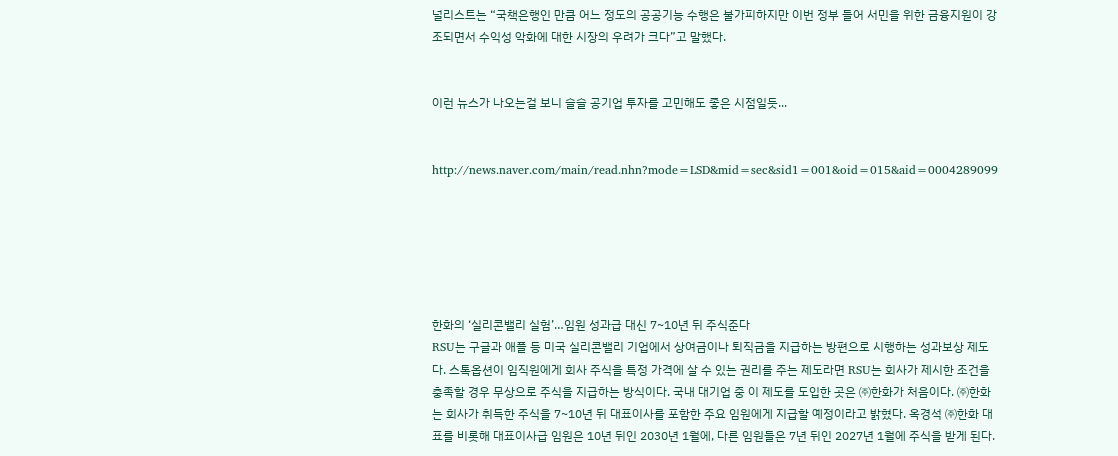널리스트는 “국책은행인 만큼 어느 정도의 공공기능 수행은 불가피하지만 이번 정부 들어 서민을 위한 금융지원이 강조되면서 수익성 악화에 대한 시장의 우려가 크다”고 말했다.


이런 뉴스가 나오는걸 보니 슬슬 공기업 투자를 고민해도 좋은 시점일듯...


http://news.naver.com/main/read.nhn?mode=LSD&mid=sec&sid1=001&oid=015&aid=0004289099






한화의 ‘실리콘밸리 실험’…임원 성과급 대신 7~10년 뒤 주식준다
RSU는 구글과 애플 등 미국 실리콘밸리 기업에서 상여금이나 퇴직금을 지급하는 방편으로 시행하는 성과보상 제도다. 스톡옵션이 임직원에게 회사 주식을 특정 가격에 살 수 있는 권리를 주는 제도라면 RSU는 회사가 제시한 조건을 충족할 경우 무상으로 주식을 지급하는 방식이다. 국내 대기업 중 이 제도를 도입한 곳은 ㈜한화가 처음이다. ㈜한화는 회사가 취득한 주식을 7~10년 뒤 대표이사를 포함한 주요 임원에게 지급할 예정이라고 밝혔다. 옥경석 ㈜한화 대표를 비롯해 대표이사급 임원은 10년 뒤인 2030년 1월에, 다른 임원들은 7년 뒤인 2027년 1월에 주식을 받게 된다.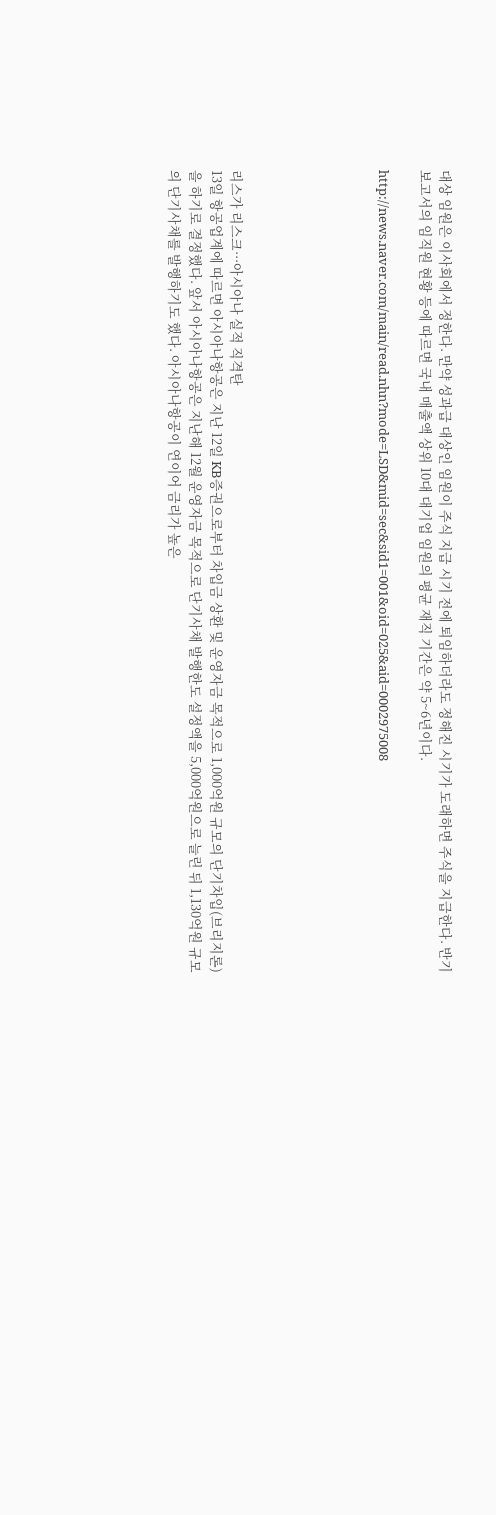대상 임원은 이사회에서 정한다. 만약 성과급 대상인 임원이 주식 지급 시기 전에 퇴임하더라도 정해진 시기가 도래하면 주식을 지급한다. 반기보고서의 임직원 현황 등에 따르면 국내 매출액 상위 10대 대기업 임원의 평균 재직 기간은 약 5~6년이다.

http://news.naver.com/main/read.nhn?mode=LSD&mid=sec&sid1=001&oid=025&aid=0002975008






리스가 리스크···아시아나 실적 직격탄
13일 항공업계에 따르면 아시아나항공은 지난 12일 KB증권으로부터 차입금 상환 및 운영자금 목적으로 1,000억원 규모의 단기차입(브리지론)을 하기로 결정했다. 앞서 아시아나항공은 지난해 12월 운영자금 목적으로 단기사채 발행한도 설정액을 5,000억원으로 늘린 뒤 1,130억원 규모의 단기사채를 발행하기도 했다. 아시아나항공이 연이어 금리가 높은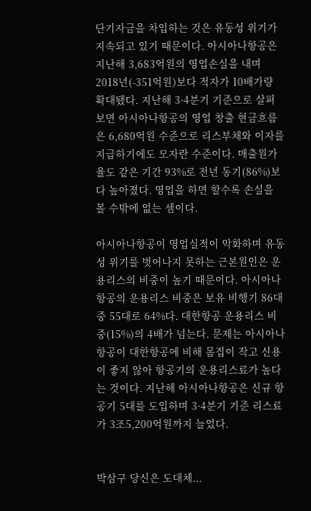단기자금을 차입하는 것은 유동성 위기가 지속되고 있기 때문이다. 아시아나항공은 지난해 3,683억원의 영업손실을 내며 2018년(-351억원)보다 적자가 10배가량 확대됐다. 지난해 3·4분기 기준으로 살펴보면 아시아나항공의 영업 창출 현금흐름은 6,680억원 수준으로 리스부채와 이자를 지급하기에도 모자란 수준이다. 매출원가율도 같은 기간 93%로 전년 동기(86%)보다 높아졌다. 영업을 하면 할수록 손실을 볼 수밖에 없는 셈이다.

아시아나항공이 영업실적이 악화하며 유동성 위기를 벗어나지 못하는 근본원인은 운용리스의 비중이 높기 때문이다. 아시아나항공의 운용리스 비중은 보유 비행기 86대 중 55대로 64%다. 대한항공 운용리스 비중(15%)의 4배가 넘는다. 문제는 아시아나항공이 대한항공에 비해 몸집이 작고 신용이 좋지 않아 항공기의 운용리스료가 높다는 것이다. 지난해 아시아나항공은 신규 항공기 5대를 도입하며 3·4분기 기준 리스료가 3조5,200억원까지 늘었다.


박삼구 당신은 도대체...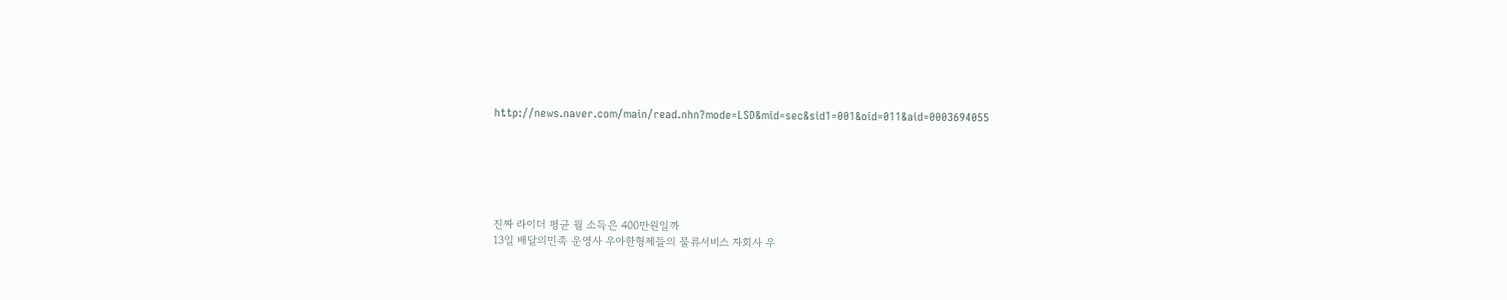http://news.naver.com/main/read.nhn?mode=LSD&mid=sec&sid1=001&oid=011&aid=0003694055






진짜 라이더 평균 월 소득은 400만원일까
13일 배달의민족 운영사 우아한형제들의 물류서비스 자회사 우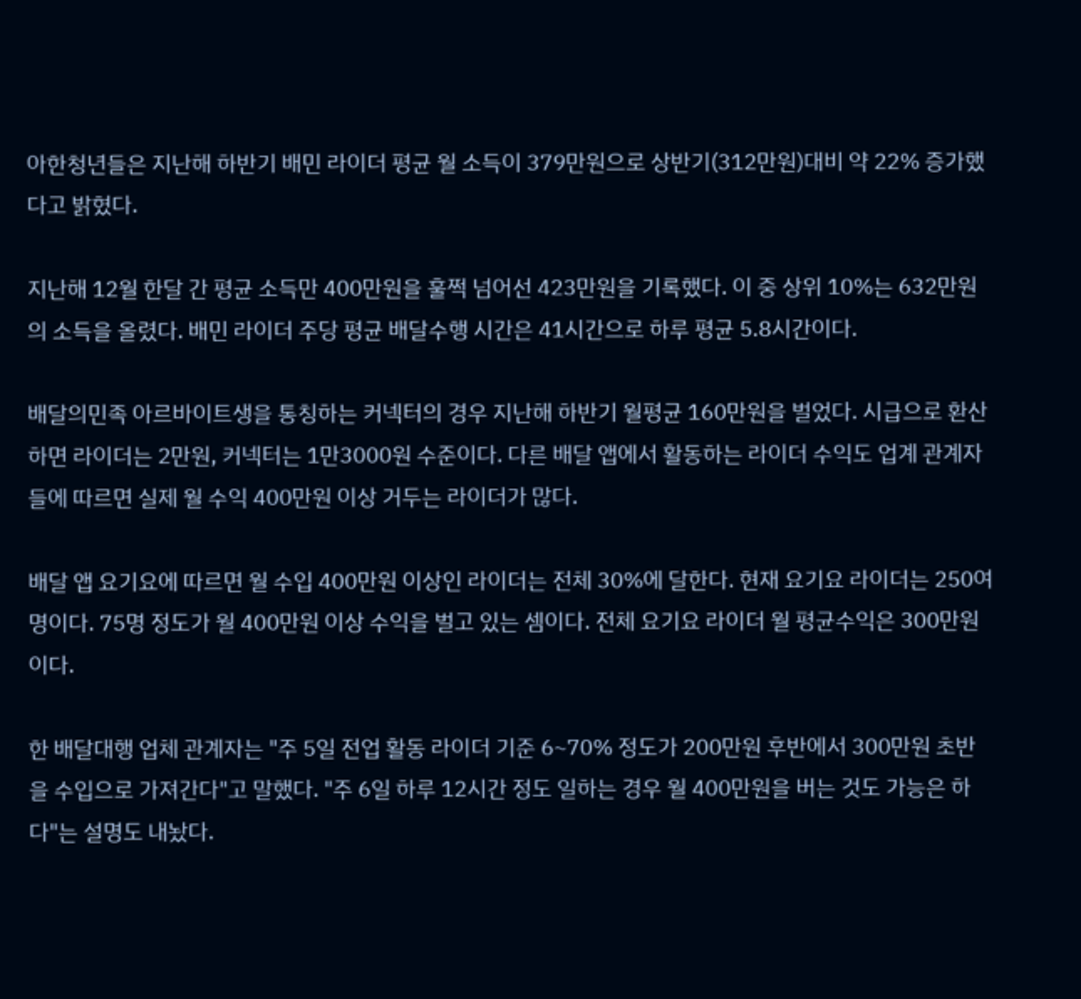아한청년들은 지난해 하반기 배민 라이더 평균 월 소득이 379만원으로 상반기(312만원)대비 약 22% 증가했다고 밝혔다.

지난해 12월 한달 간 평균 소득만 400만원을 훌쩍 넘어선 423만원을 기록했다. 이 중 상위 10%는 632만원의 소득을 올렸다. 배민 라이더 주당 평균 배달수행 시간은 41시간으로 하루 평균 5.8시간이다.

배달의민족 아르바이트생을 통칭하는 커넥터의 경우 지난해 하반기 월평균 160만원을 벌었다. 시급으로 환산하면 라이더는 2만원, 커넥터는 1만3000원 수준이다. 다른 배달 앱에서 활동하는 라이더 수익도 업계 관계자들에 따르면 실제 월 수익 400만원 이상 거두는 라이더가 많다.

배달 앱 요기요에 따르면 월 수입 400만원 이상인 라이더는 전체 30%에 달한다. 현재 요기요 라이더는 250여명이다. 75명 정도가 월 400만원 이상 수익을 벌고 있는 셈이다. 전체 요기요 라이더 월 평균수익은 300만원이다.

한 배달대행 업체 관계자는 "주 5일 전업 활동 라이더 기준 6~70% 정도가 200만원 후반에서 300만원 초반을 수입으로 가져간다"고 말했다. "주 6일 하루 12시간 정도 일하는 경우 월 400만원을 버는 것도 가능은 하다"는 설명도 내놨다.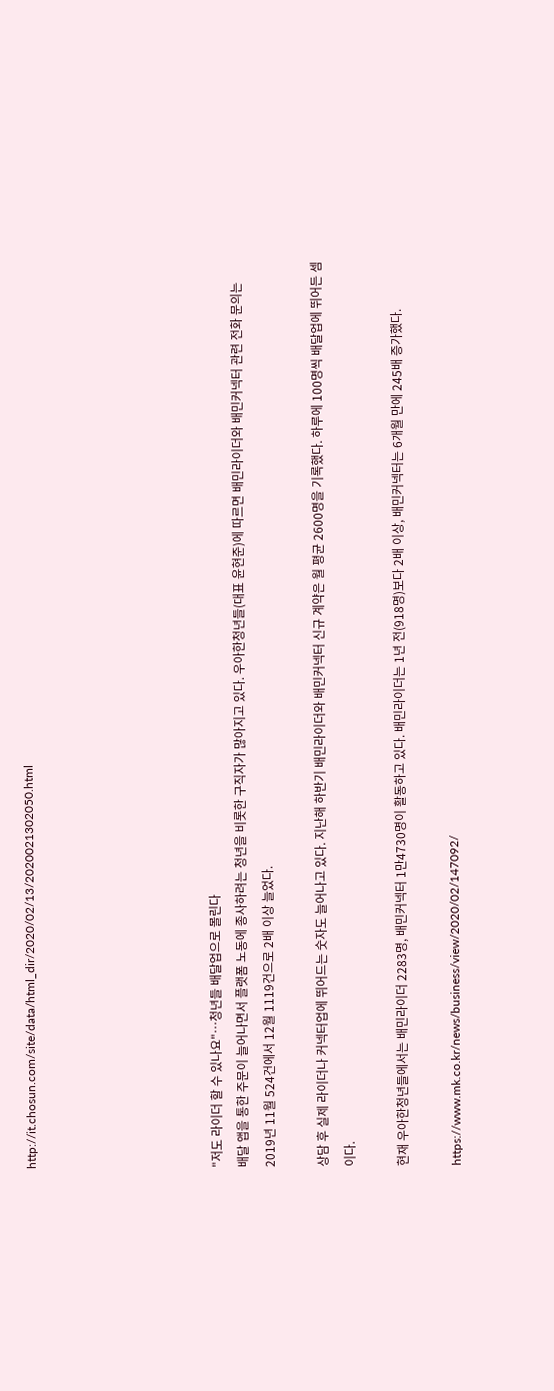http://it.chosun.com/site/data/html_dir/2020/02/13/2020021302050.html






"저도 라이더 할 수 있나요"…청년들 배달업으로 몰린다
배달 앱을 통한 주문이 늘어나면서 플랫폼 노동에 종사하려는 청년을 비롯한 구직자가 많아지고 있다. 우아한청년들(대표 윤현준)에 따르면 배민라이더와 배민커넥터 관련 전화 문의는 2019년 11월 524건에서 12월 1119건으로 2배 이상 늘었다.

상담 후 실제 라이더나 커넥터업에 뛰어드는 숫자도 늘어나고 있다. 지난해 하반기 배민라이더와 배민커넥터 신규 계약은 월 평균 2600명을 기록했다. 하루에 100명씩 배달업에 뛰어든 셈이다.

현재 우아한청년들에서는 배민라이더 2283명, 배민커넥터 1만4730명이 활동하고 있다. 배민라이더는 1년 전(918명)보다 2배 이상, 배민커넥터는 6개월 만에 245배 증가했다.

https://www.mk.co.kr/news/business/view/2020/02/147092/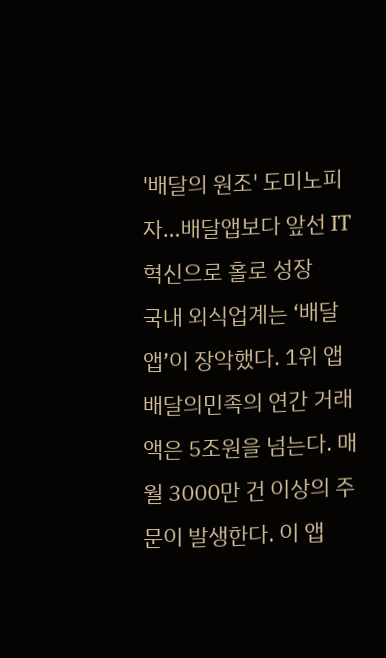'배달의 원조' 도미노피자…배달앱보다 앞선 IT 혁신으로 홀로 성장
국내 외식업계는 ‘배달 앱’이 장악했다. 1위 앱 배달의민족의 연간 거래액은 5조원을 넘는다. 매월 3000만 건 이상의 주문이 발생한다. 이 앱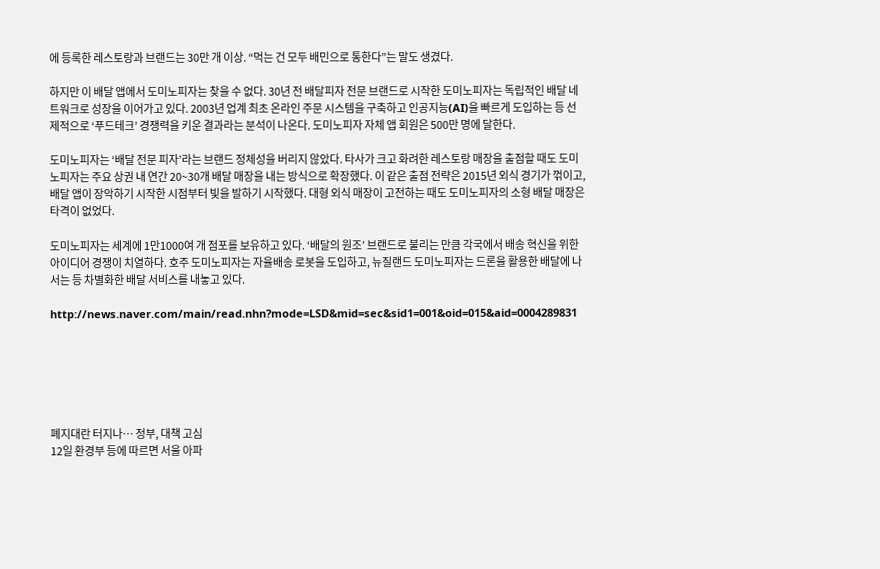에 등록한 레스토랑과 브랜드는 30만 개 이상. “먹는 건 모두 배민으로 통한다”는 말도 생겼다.

하지만 이 배달 앱에서 도미노피자는 찾을 수 없다. 30년 전 배달피자 전문 브랜드로 시작한 도미노피자는 독립적인 배달 네트워크로 성장을 이어가고 있다. 2003년 업계 최초 온라인 주문 시스템을 구축하고 인공지능(AI)을 빠르게 도입하는 등 선제적으로 ‘푸드테크’ 경쟁력을 키운 결과라는 분석이 나온다. 도미노피자 자체 앱 회원은 500만 명에 달한다.

도미노피자는 ‘배달 전문 피자’라는 브랜드 정체성을 버리지 않았다. 타사가 크고 화려한 레스토랑 매장을 출점할 때도 도미노피자는 주요 상권 내 연간 20~30개 배달 매장을 내는 방식으로 확장했다. 이 같은 출점 전략은 2015년 외식 경기가 꺾이고, 배달 앱이 장악하기 시작한 시점부터 빛을 발하기 시작했다. 대형 외식 매장이 고전하는 때도 도미노피자의 소형 배달 매장은 타격이 없었다.

도미노피자는 세계에 1만1000여 개 점포를 보유하고 있다. ‘배달의 원조’ 브랜드로 불리는 만큼 각국에서 배송 혁신을 위한 아이디어 경쟁이 치열하다. 호주 도미노피자는 자율배송 로봇을 도입하고, 뉴질랜드 도미노피자는 드론을 활용한 배달에 나서는 등 차별화한 배달 서비스를 내놓고 있다.

http://news.naver.com/main/read.nhn?mode=LSD&mid=sec&sid1=001&oid=015&aid=0004289831






폐지대란 터지나… 정부, 대책 고심
12일 환경부 등에 따르면 서울 아파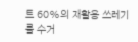트 60%의 재활용 쓰레기를 수거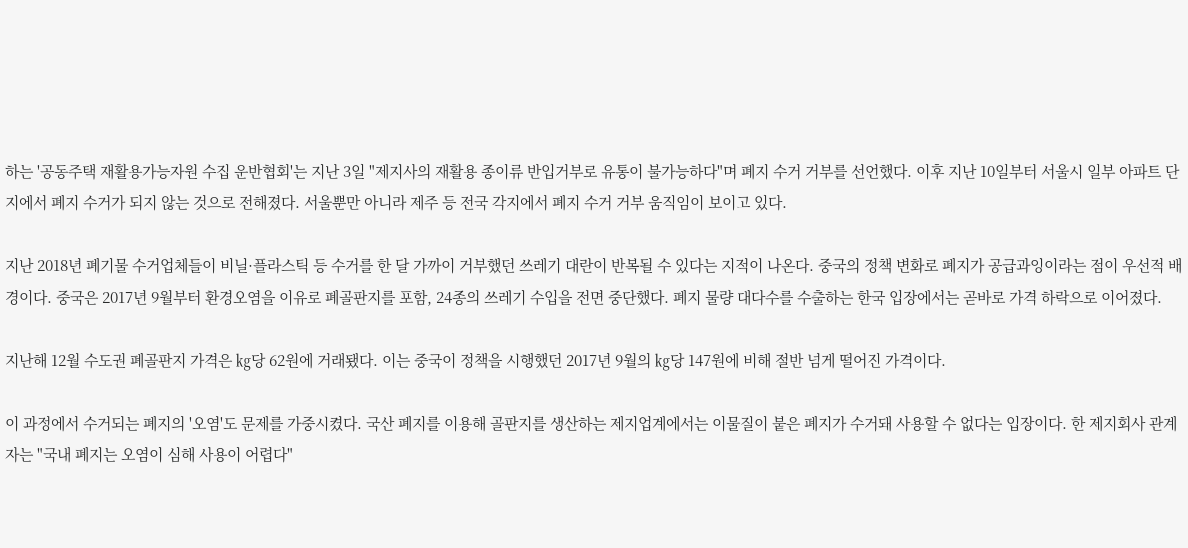하는 '공동주택 재활용가능자원 수집 운반협회'는 지난 3일 "제지사의 재활용 종이류 반입거부로 유통이 불가능하다"며 폐지 수거 거부를 선언했다. 이후 지난 10일부터 서울시 일부 아파트 단지에서 폐지 수거가 되지 않는 것으로 전해졌다. 서울뿐만 아니라 제주 등 전국 각지에서 폐지 수거 거부 움직임이 보이고 있다.

지난 2018년 폐기물 수거업체들이 비닐·플라스틱 등 수거를 한 달 가까이 거부했던 쓰레기 대란이 반복될 수 있다는 지적이 나온다. 중국의 정책 변화로 폐지가 공급과잉이라는 점이 우선적 배경이다. 중국은 2017년 9월부터 환경오염을 이유로 폐골판지를 포함, 24종의 쓰레기 수입을 전면 중단했다. 폐지 물량 대다수를 수출하는 한국 입장에서는 곧바로 가격 하락으로 이어졌다.

지난해 12월 수도권 폐골판지 가격은 ㎏당 62원에 거래됐다. 이는 중국이 정책을 시행했던 2017년 9월의 ㎏당 147원에 비해 절반 넘게 떨어진 가격이다.

이 과정에서 수거되는 폐지의 '오염'도 문제를 가중시켰다. 국산 폐지를 이용해 골판지를 생산하는 제지업계에서는 이물질이 붙은 폐지가 수거돼 사용할 수 없다는 입장이다. 한 제지회사 관계자는 "국내 폐지는 오염이 심해 사용이 어렵다"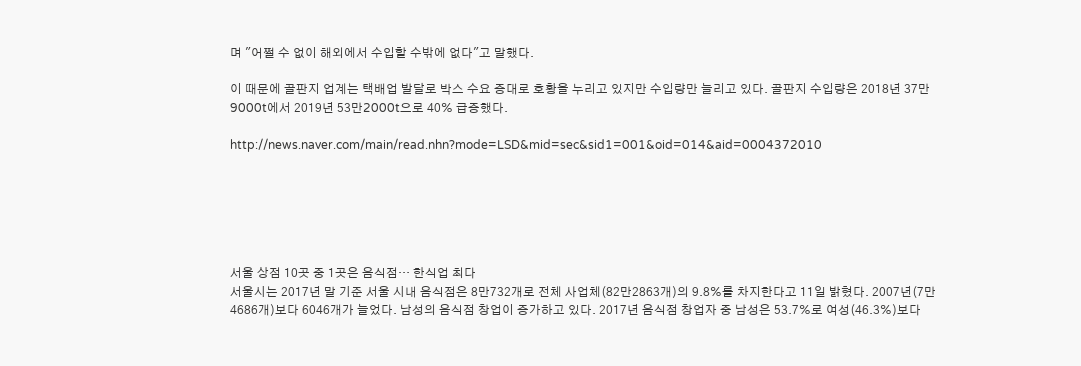며 "어쩔 수 없이 해외에서 수입할 수밖에 없다"고 말했다.

이 때문에 골판지 업계는 택배업 발달로 박스 수요 증대로 호황을 누리고 있지만 수입량만 늘리고 있다. 골판지 수입량은 2018년 37만9000t에서 2019년 53만2000t으로 40% 급증했다.

http://news.naver.com/main/read.nhn?mode=LSD&mid=sec&sid1=001&oid=014&aid=0004372010






서울 상점 10곳 중 1곳은 음식점… 한식업 최다
서울시는 2017년 말 기준 서울 시내 음식점은 8만732개로 전체 사업체(82만2863개)의 9.8%를 차지한다고 11일 밝혔다. 2007년(7만4686개)보다 6046개가 늘었다. 남성의 음식점 창업이 증가하고 있다. 2017년 음식점 창업자 중 남성은 53.7%로 여성(46.3%)보다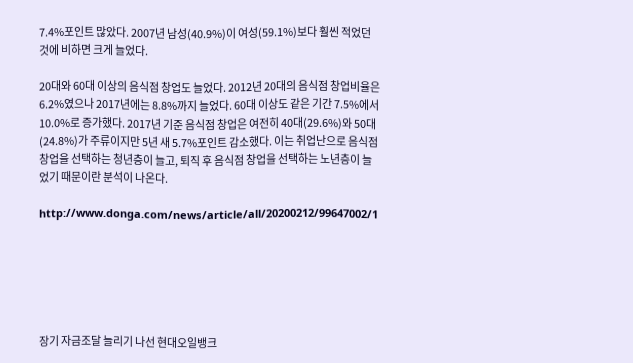7.4%포인트 많았다. 2007년 남성(40.9%)이 여성(59.1%)보다 훨씬 적었던 것에 비하면 크게 늘었다.

20대와 60대 이상의 음식점 창업도 늘었다. 2012년 20대의 음식점 창업비율은 6.2%였으나 2017년에는 8.8%까지 늘었다. 60대 이상도 같은 기간 7.5%에서 10.0%로 증가했다. 2017년 기준 음식점 창업은 여전히 40대(29.6%)와 50대(24.8%)가 주류이지만 5년 새 5.7%포인트 감소했다. 이는 취업난으로 음식점 창업을 선택하는 청년층이 늘고, 퇴직 후 음식점 창업을 선택하는 노년층이 늘었기 때문이란 분석이 나온다.

http://www.donga.com/news/article/all/20200212/99647002/1






장기 자금조달 늘리기 나선 현대오일뱅크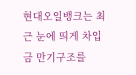현대오일뱅크는 최근 눈에 띄게 차입금 만기구조를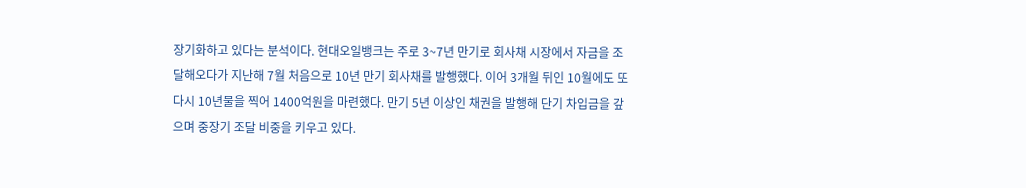장기화하고 있다는 분석이다. 현대오일뱅크는 주로 3~7년 만기로 회사채 시장에서 자금을 조달해오다가 지난해 7월 처음으로 10년 만기 회사채를 발행했다. 이어 3개월 뒤인 10월에도 또다시 10년물을 찍어 1400억원을 마련했다. 만기 5년 이상인 채권을 발행해 단기 차입금을 갚으며 중장기 조달 비중을 키우고 있다.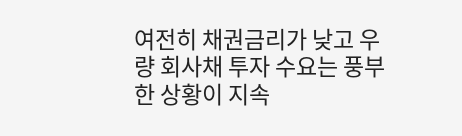여전히 채권금리가 낮고 우량 회사채 투자 수요는 풍부한 상황이 지속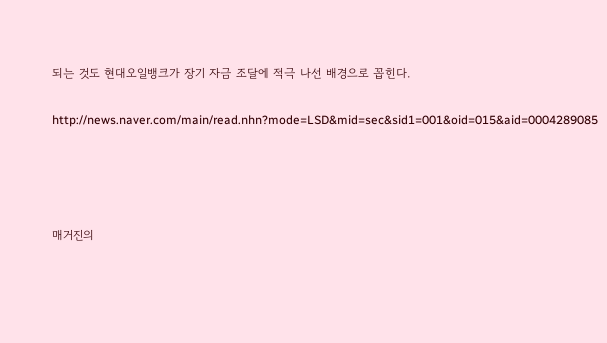되는 것도 현대오일뱅크가 장기 자금 조달에 적극 나선 배경으로 꼽힌다.

http://news.naver.com/main/read.nhn?mode=LSD&mid=sec&sid1=001&oid=015&aid=0004289085




매거진의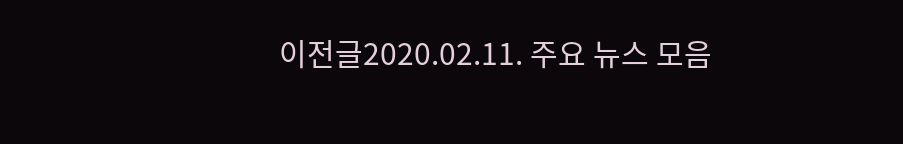이전글2020.02.11. 주요 뉴스 모음